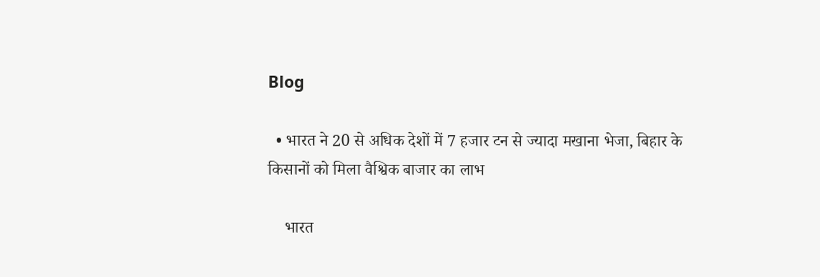Blog

  • भारत ने 20 से अधिक देशों में 7 हजार टन से ज्यादा मखाना भेजा, बिहार के किसानों को मिला वैश्विक बाजार का लाभ

    भारत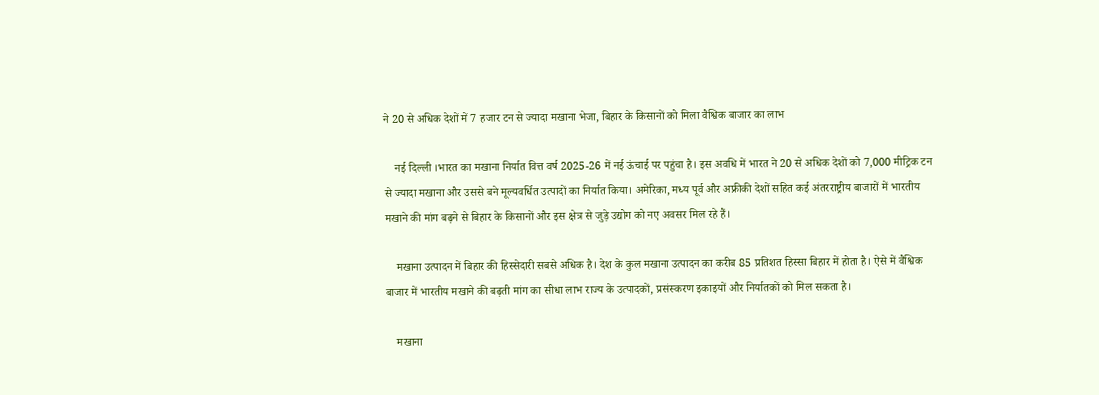ने 20 से अधिक देशों में 7 हजार टन से ज्यादा मखाना भेजा, बिहार के किसानों को मिला वैश्विक बाजार का लाभ

    नई दिल्ली ।भारत का मखाना निर्यात वित्त वर्ष 2025-26 में नई ऊंचाई पर पहुंचा है। इस अवधि में भारत ने 20 से अधिक देशों को 7,000 मीट्रिक टन से ज्यादा मखाना और उससे बने मूल्यवर्धित उत्पादों का निर्यात किया। अमेरिका, मध्य पूर्व और अफ्रीकी देशों सहित कई अंतरराष्ट्रीय बाजारों में भारतीय मखाने की मांग बढ़ने से बिहार के किसानों और इस क्षेत्र से जुड़े उद्योग को नए अवसर मिल रहे हैं।

    मखाना उत्पादन में बिहार की हिस्सेदारी सबसे अधिक है। देश के कुल मखाना उत्पादन का करीब 85 प्रतिशत हिस्सा बिहार में होता है। ऐसे में वैश्विक बाजार में भारतीय मखाने की बढ़ती मांग का सीधा लाभ राज्य के उत्पादकों, प्रसंस्करण इकाइयों और निर्यातकों को मिल सकता है।

    मखाना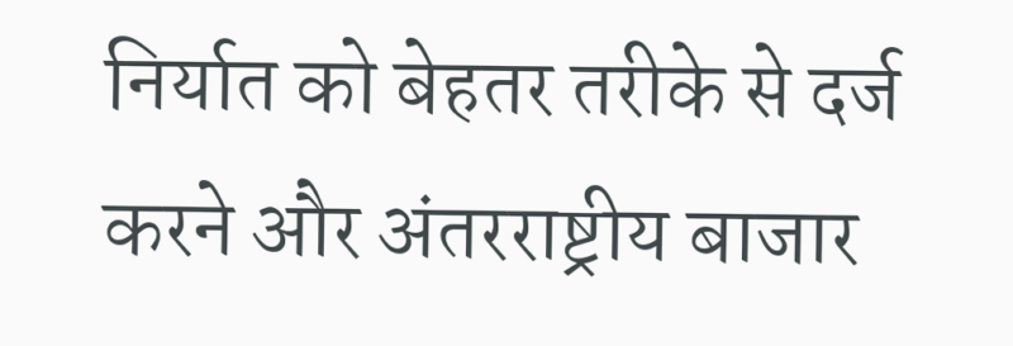निर्यात को बेहतर तरीके से दर्ज करने और अंतरराष्ट्रीय बाजार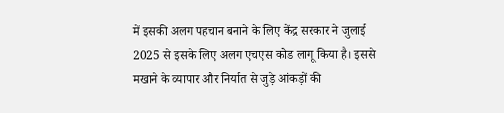में इसकी अलग पहचान बनाने के लिए केंद्र सरकार ने जुलाई 2025 से इसके लिए अलग एचएस कोड लागू किया है। इससे मखाने के व्यापार और निर्यात से जुड़े आंकड़ों की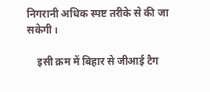निगरानी अधिक स्पष्ट तरीके से की जा सकेगी।

    इसी क्रम में बिहार से जीआई टैग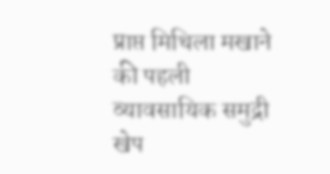प्राप्त मिथिला मखाने की पहली व्यावसायिक समुद्री खेप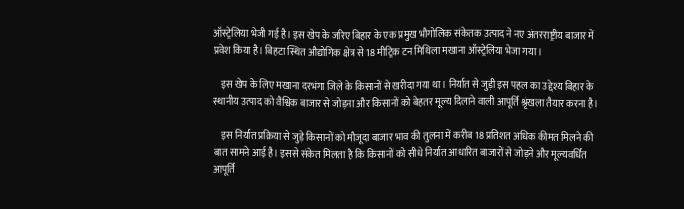ऑस्ट्रेलिया भेजी गई है। इस खेप के जरिए बिहार के एक प्रमुख भौगोलिक संकेतक उत्पाद ने नए अंतरराष्ट्रीय बाजार में प्रवेश किया है। बिहटा स्थित औद्योगिक क्षेत्र से 18 मीट्रिक टन मिथिला मखाना ऑस्ट्रेलिया भेजा गया।

    इस खेप के लिए मखाना दरभंगा जिले के किसानों से खरीदा गया था। निर्यात से जुड़ी इस पहल का उद्देश्य बिहार के स्थानीय उत्पाद को वैश्विक बाजार से जोड़ना और किसानों को बेहतर मूल्य दिलाने वाली आपूर्ति श्रृंखला तैयार करना है।

    इस निर्यात प्रक्रिया से जुड़े किसानों को मौजूदा बाजार भाव की तुलना में करीब 18 प्रतिशत अधिक कीमत मिलने की बात सामने आई है। इससे संकेत मिलता है कि किसानों को सीधे निर्यात आधारित बाजारों से जोड़ने और मूल्यवर्धित आपूर्ति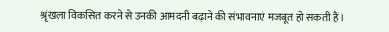श्रृंखला विकसित करने से उनकी आमदनी बढ़ाने की संभावनाएं मजबूत हो सकती हैं।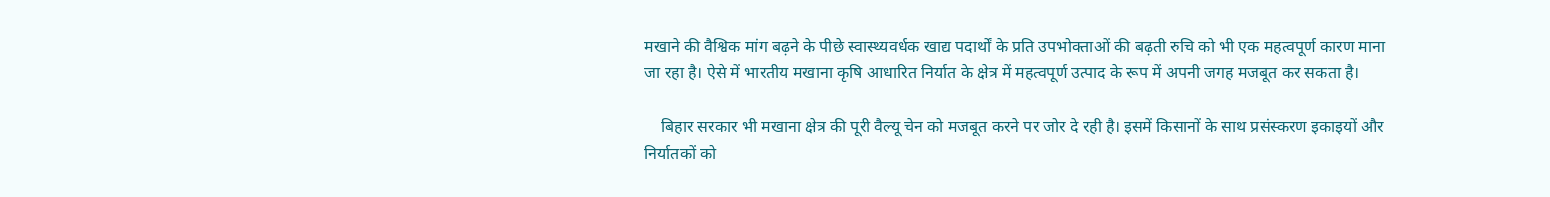मखाने की वैश्विक मांग बढ़ने के पीछे स्वास्थ्यवर्धक खाद्य पदार्थों के प्रति उपभोक्ताओं की बढ़ती रुचि को भी एक महत्वपूर्ण कारण माना जा रहा है। ऐसे में भारतीय मखाना कृषि आधारित निर्यात के क्षेत्र में महत्वपूर्ण उत्पाद के रूप में अपनी जगह मजबूत कर सकता है।

    बिहार सरकार भी मखाना क्षेत्र की पूरी वैल्यू चेन को मजबूत करने पर जोर दे रही है। इसमें किसानों के साथ प्रसंस्करण इकाइयों और निर्यातकों को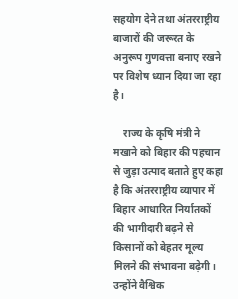सहयोग देने तथा अंतरराष्ट्रीय बाजारों की जरूरत के अनुरूप गुणवत्ता बनाए रखने पर विशेष ध्यान दिया जा रहा है।

    राज्य के कृषि मंत्री ने मखाने को बिहार की पहचान से जुड़ा उत्पाद बताते हुए कहा है कि अंतरराष्ट्रीय व्यापार में बिहार आधारित निर्यातकों की भागीदारी बढ़ने से किसानों को बेहतर मूल्य मिलने की संभावना बढ़ेगी। उन्होंने वैश्विक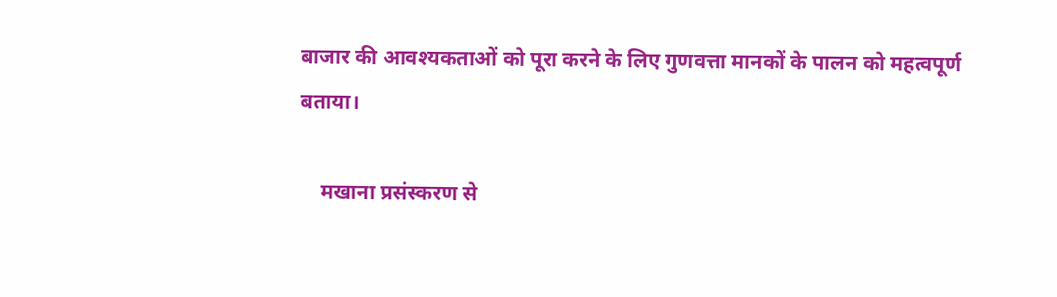बाजार की आवश्यकताओं को पूरा करने के लिए गुणवत्ता मानकों के पालन को महत्वपूर्ण बताया।

    मखाना प्रसंस्करण से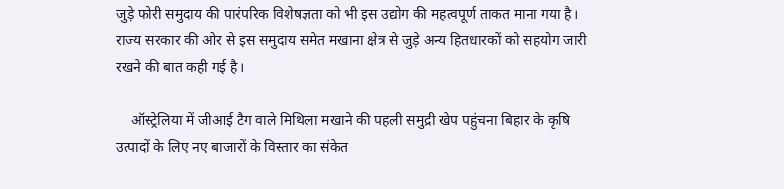जुड़े फोरी समुदाय की पारंपरिक विशेषज्ञता को भी इस उद्योग की महत्वपूर्ण ताकत माना गया है। राज्य सरकार की ओर से इस समुदाय समेत मखाना क्षेत्र से जुड़े अन्य हितधारकों को सहयोग जारी रखने की बात कही गई है।

    ऑस्ट्रेलिया में जीआई टैग वाले मिथिला मखाने की पहली समुद्री खेप पहुंचना बिहार के कृषि उत्पादों के लिए नए बाजारों के विस्तार का संकेत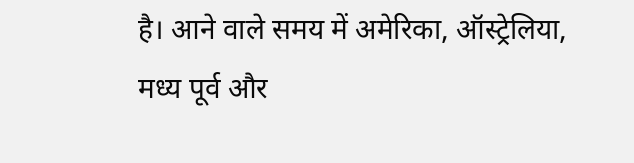है। आने वाले समय में अमेरिका, ऑस्ट्रेलिया, मध्य पूर्व और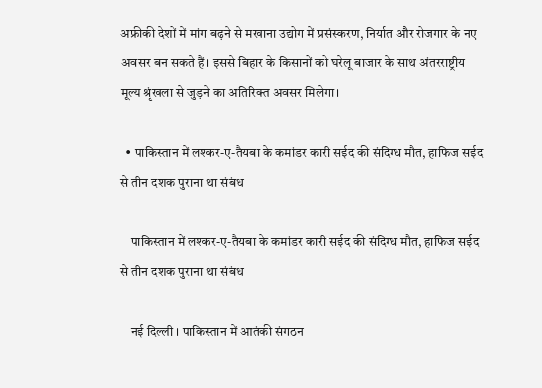अफ्रीकी देशों में मांग बढ़ने से मखाना उद्योग में प्रसंस्करण, निर्यात और रोजगार के नए अवसर बन सकते हैं। इससे बिहार के किसानों को घरेलू बाजार के साथ अंतरराष्ट्रीय मूल्य श्रृंखला से जुड़ने का अतिरिक्त अवसर मिलेगा।

  • पाकिस्तान में लश्कर-ए-तैयबा के कमांडर कारी सईद की संदिग्ध मौत, हाफिज सईद से तीन दशक पुराना था संबंध

    पाकिस्तान में लश्कर-ए-तैयबा के कमांडर कारी सईद की संदिग्ध मौत, हाफिज सईद से तीन दशक पुराना था संबंध

    नई दिल्ली । पाकिस्तान में आतंकी संगठन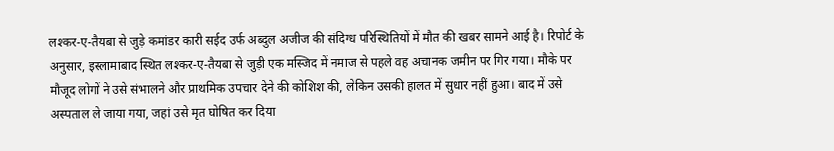लश्कर-ए-तैयबा से जुड़े कमांडर कारी सईद उर्फ अब्दुल अजीज की संदिग्ध परिस्थितियों में मौत की खबर सामने आई है। रिपोर्ट के अनुसार, इस्लामाबाद स्थित लश्कर-ए-तैयबा से जुड़ी एक मस्जिद में नमाज से पहले वह अचानक जमीन पर गिर गया। मौके पर मौजूद लोगों ने उसे संभालने और प्राथमिक उपचार देने की कोशिश की, लेकिन उसकी हालत में सुधार नहीं हुआ। बाद में उसे अस्पताल ले जाया गया, जहां उसे मृत घोषित कर दिया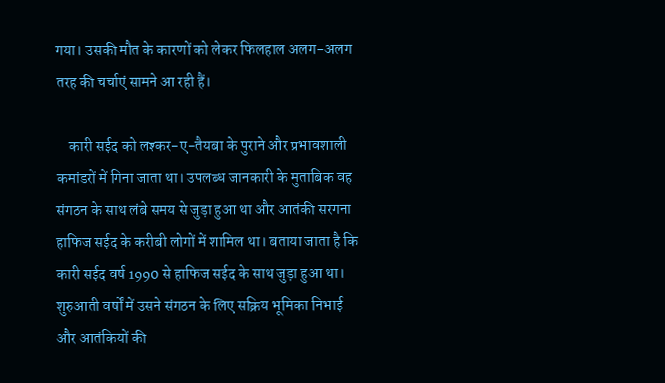गया। उसकी मौत के कारणों को लेकर फिलहाल अलग-अलग तरह की चर्चाएं सामने आ रही हैं।

    कारी सईद को लश्कर-ए-तैयबा के पुराने और प्रभावशाली कमांडरों में गिना जाता था। उपलब्ध जानकारी के मुताबिक वह संगठन के साथ लंबे समय से जुड़ा हुआ था और आतंकी सरगना हाफिज सईद के करीबी लोगों में शामिल था। बताया जाता है कि कारी सईद वर्ष 1990 से हाफिज सईद के साथ जुड़ा हुआ था। शुरुआती वर्षों में उसने संगठन के लिए सक्रिय भूमिका निभाई और आतंकियों की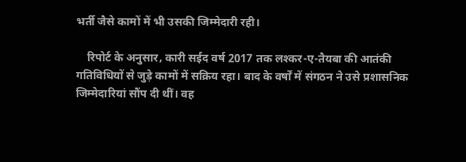भर्ती जैसे कामों में भी उसकी जिम्मेदारी रही।

    रिपोर्ट के अनुसार, कारी सईद वर्ष 2017 तक लश्कर-ए-तैयबा की आतंकी गतिविधियों से जुड़े कामों में सक्रिय रहा। बाद के वर्षों में संगठन ने उसे प्रशासनिक जिम्मेदारियां सौंप दी थीं। वह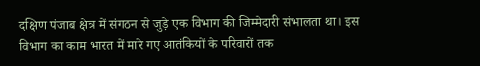दक्षिण पंजाब क्षेत्र में संगठन से जुड़े एक विभाग की जिम्मेदारी संभालता था। इस विभाग का काम भारत में मारे गए आतंकियों के परिवारों तक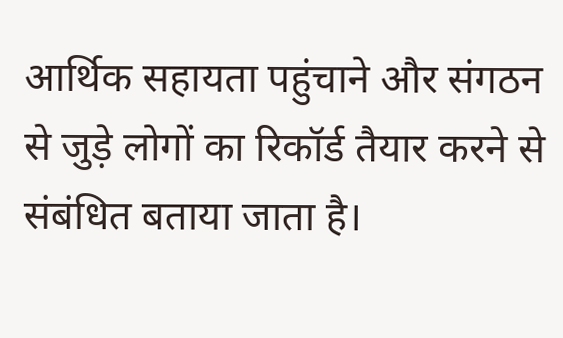आर्थिक सहायता पहुंचाने और संगठन से जुड़े लोगों का रिकॉर्ड तैयार करने से संबंधित बताया जाता है।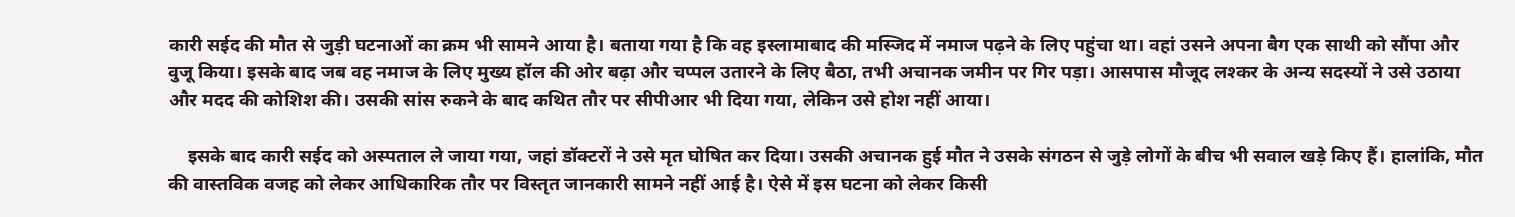कारी सईद की मौत से जुड़ी घटनाओं का क्रम भी सामने आया है। बताया गया है कि वह इस्लामाबाद की मस्जिद में नमाज पढ़ने के लिए पहुंचा था। वहां उसने अपना बैग एक साथी को सौंपा और वुजू किया। इसके बाद जब वह नमाज के लिए मुख्य हॉल की ओर बढ़ा और चप्पल उतारने के लिए बैठा, तभी अचानक जमीन पर गिर पड़ा। आसपास मौजूद लश्कर के अन्य सदस्यों ने उसे उठाया और मदद की कोशिश की। उसकी सांस रुकने के बाद कथित तौर पर सीपीआर भी दिया गया, लेकिन उसे होश नहीं आया।

    इसके बाद कारी सईद को अस्पताल ले जाया गया, जहां डॉक्टरों ने उसे मृत घोषित कर दिया। उसकी अचानक हुई मौत ने उसके संगठन से जुड़े लोगों के बीच भी सवाल खड़े किए हैं। हालांकि, मौत की वास्तविक वजह को लेकर आधिकारिक तौर पर विस्तृत जानकारी सामने नहीं आई है। ऐसे में इस घटना को लेकर किसी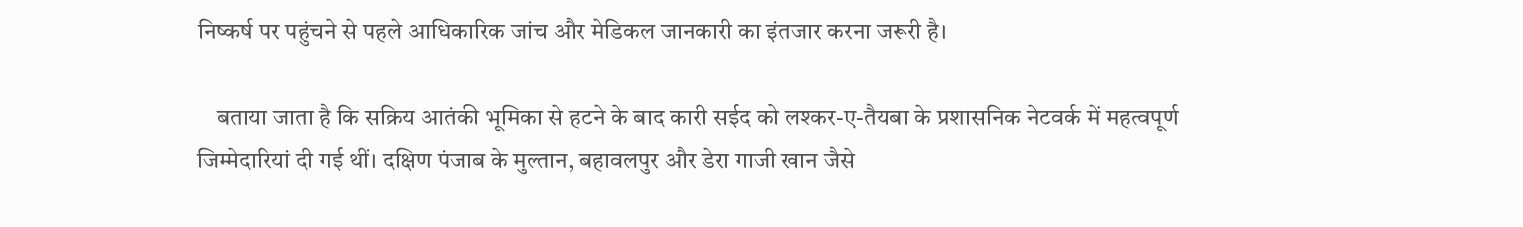निष्कर्ष पर पहुंचने से पहले आधिकारिक जांच और मेडिकल जानकारी का इंतजार करना जरूरी है।

    बताया जाता है कि सक्रिय आतंकी भूमिका से हटने के बाद कारी सईद को लश्कर-ए-तैयबा के प्रशासनिक नेटवर्क में महत्वपूर्ण जिम्मेदारियां दी गई थीं। दक्षिण पंजाब के मुल्तान, बहावलपुर और डेरा गाजी खान जैसे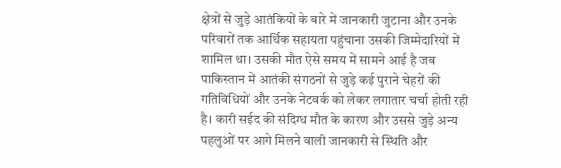क्षेत्रों से जुड़े आतंकियों के बारे में जानकारी जुटाना और उनके परिवारों तक आर्थिक सहायता पहुंचाना उसकी जिम्मेदारियों में शामिल था। उसकी मौत ऐसे समय में सामने आई है जब पाकिस्तान में आतंकी संगठनों से जुड़े कई पुराने चेहरों की गतिविधियों और उनके नेटवर्क को लेकर लगातार चर्चा होती रही है। कारी सईद की संदिग्ध मौत के कारण और उससे जुड़े अन्य पहलुओं पर आगे मिलने वाली जानकारी से स्थिति और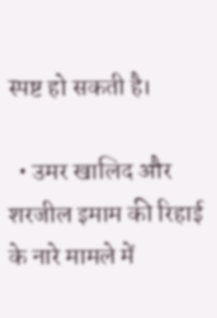स्पष्ट हो सकती है।

  • उमर खालिद और शरजील इमाम की रिहाई के नारे मामले में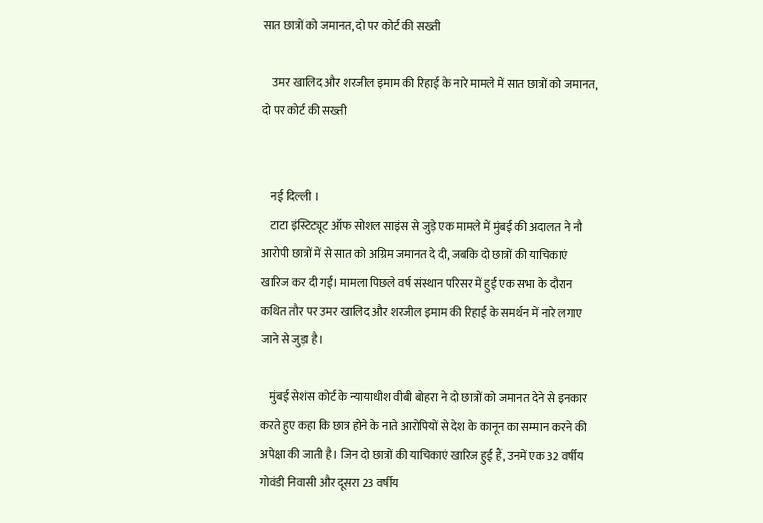सात छात्रों को जमानत, दो पर कोर्ट की सख्ती

    उमर खालिद और शरजील इमाम की रिहाई के नारे मामले में सात छात्रों को जमानत, दो पर कोर्ट की सख्ती


    नई दिल्ली ।
    टाटा इंस्टिट्यूट ऑफ सोशल साइंस से जुड़े एक मामले में मुंबई की अदालत ने नौ आरोपी छात्रों में से सात को अग्रिम जमानत दे दी, जबकि दो छात्रों की याचिकाएं खारिज कर दी गईं। मामला पिछले वर्ष संस्थान परिसर में हुई एक सभा के दौरान कथित तौर पर उमर खालिद और शरजील इमाम की रिहाई के समर्थन में नारे लगाए जाने से जुड़ा है।

    मुंबई सेशंस कोर्ट के न्यायाधीश वीबी बोहरा ने दो छात्रों को जमानत देने से इनकार करते हुए कहा कि छात्र होने के नाते आरोपियों से देश के कानून का सम्मान करने की अपेक्षा की जाती है। जिन दो छात्रों की याचिकाएं खारिज हुई हैं, उनमें एक 32 वर्षीय गोवंडी निवासी और दूसरा 23 वर्षीय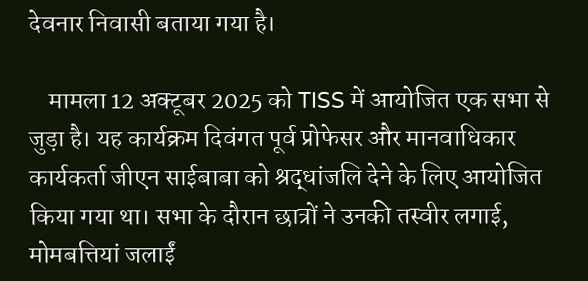देवनार निवासी बताया गया है।

    मामला 12 अक्टूबर 2025 को TISS में आयोजित एक सभा से जुड़ा है। यह कार्यक्रम दिवंगत पूर्व प्रोफेसर और मानवाधिकार कार्यकर्ता जीएन साईबाबा को श्रद्धांजलि देने के लिए आयोजित किया गया था। सभा के दौरान छात्रों ने उनकी तस्वीर लगाई, मोमबत्तियां जलाईं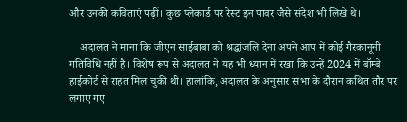और उनकी कविताएं पढ़ीं। कुछ प्लेकार्ड पर रेस्ट इन पावर जैसे संदेश भी लिखे थे।

    अदालत ने माना कि जीएन साईबाबा को श्रद्धांजलि देना अपने आप में कोई गैरकानूनी गतिविधि नहीं है। विशेष रूप से अदालत ने यह भी ध्यान में रखा कि उन्हें 2024 में बॉम्बे हाईकोर्ट से राहत मिल चुकी थी। हालांकि, अदालत के अनुसार सभा के दौरान कथित तौर पर लगाए गए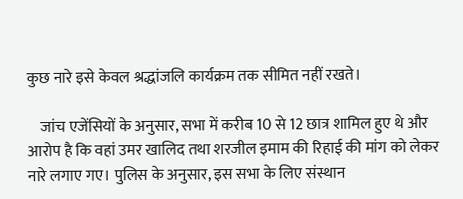कुछ नारे इसे केवल श्रद्धांजलि कार्यक्रम तक सीमित नहीं रखते।

    जांच एजेंसियों के अनुसार, सभा में करीब 10 से 12 छात्र शामिल हुए थे और आरोप है कि वहां उमर खालिद तथा शरजील इमाम की रिहाई की मांग को लेकर नारे लगाए गए। पुलिस के अनुसार, इस सभा के लिए संस्थान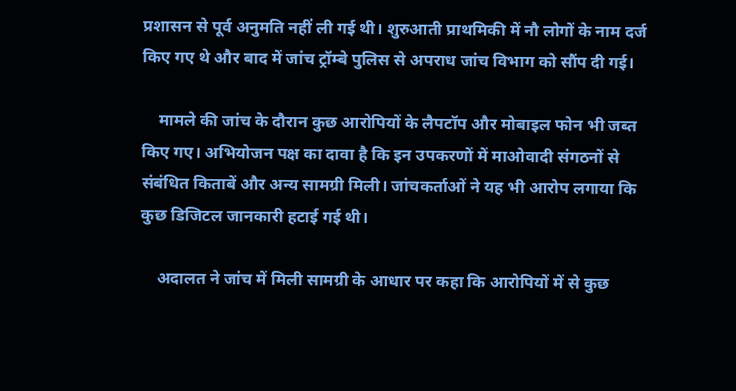प्रशासन से पूर्व अनुमति नहीं ली गई थी। शुरुआती प्राथमिकी में नौ लोगों के नाम दर्ज किए गए थे और बाद में जांच ट्रॉम्बे पुलिस से अपराध जांच विभाग को सौंप दी गई।

    मामले की जांच के दौरान कुछ आरोपियों के लैपटॉप और मोबाइल फोन भी जब्त किए गए। अभियोजन पक्ष का दावा है कि इन उपकरणों में माओवादी संगठनों से संबंधित किताबें और अन्य सामग्री मिली। जांचकर्ताओं ने यह भी आरोप लगाया कि कुछ डिजिटल जानकारी हटाई गई थी।

    अदालत ने जांच में मिली सामग्री के आधार पर कहा कि आरोपियों में से कुछ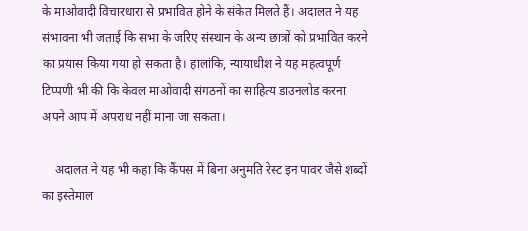के माओवादी विचारधारा से प्रभावित होने के संकेत मिलते हैं। अदालत ने यह संभावना भी जताई कि सभा के जरिए संस्थान के अन्य छात्रों को प्रभावित करने का प्रयास किया गया हो सकता है। हालांकि, न्यायाधीश ने यह महत्वपूर्ण टिप्पणी भी की कि केवल माओवादी संगठनों का साहित्य डाउनलोड करना अपने आप में अपराध नहीं माना जा सकता।

    अदालत ने यह भी कहा कि कैंपस में बिना अनुमति रेस्ट इन पावर जैसे शब्दों का इस्तेमाल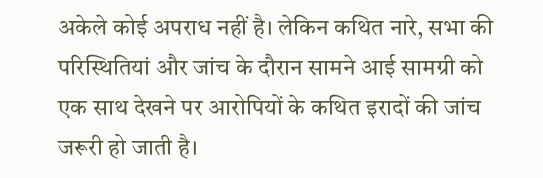अकेले कोई अपराध नहीं है। लेकिन कथित नारे, सभा की परिस्थितियां और जांच के दौरान सामने आई सामग्री को एक साथ देखने पर आरोपियों के कथित इरादों की जांच जरूरी हो जाती है।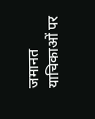जमानत याचिकाओं पर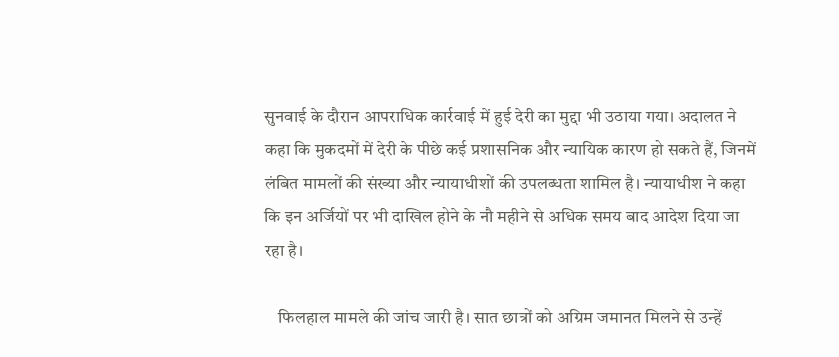सुनवाई के दौरान आपराधिक कार्रवाई में हुई देरी का मुद्दा भी उठाया गया। अदालत ने कहा कि मुकदमों में देरी के पीछे कई प्रशासनिक और न्यायिक कारण हो सकते हैं, जिनमें लंबित मामलों की संख्या और न्यायाधीशों की उपलब्धता शामिल है। न्यायाधीश ने कहा कि इन अर्जियों पर भी दाखिल होने के नौ महीने से अधिक समय बाद आदेश दिया जा रहा है।

    फिलहाल मामले की जांच जारी है। सात छात्रों को अग्रिम जमानत मिलने से उन्हें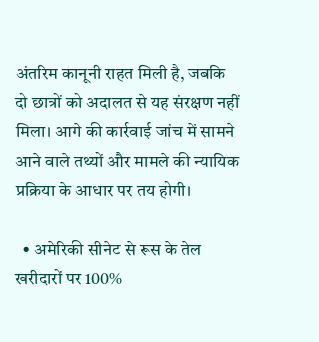अंतरिम कानूनी राहत मिली है, जबकि दो छात्रों को अदालत से यह संरक्षण नहीं मिला। आगे की कार्रवाई जांच में सामने आने वाले तथ्यों और मामले की न्यायिक प्रक्रिया के आधार पर तय होगी।

  • अमेरिकी सीनेट से रूस के तेल खरीदारों पर 100%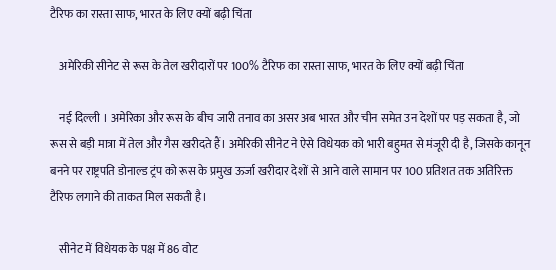टैरिफ का रास्ता साफ, भारत के लिए क्यों बढ़ी चिंता

    अमेरिकी सीनेट से रूस के तेल खरीदारों पर 100% टैरिफ का रास्ता साफ, भारत के लिए क्यों बढ़ी चिंता

    नई दिल्ली । अमेरिका और रूस के बीच जारी तनाव का असर अब भारत और चीन समेत उन देशों पर पड़ सकता है, जो रूस से बड़ी मात्रा में तेल और गैस खरीदते हैं। अमेरिकी सीनेट ने ऐसे विधेयक को भारी बहुमत से मंजूरी दी है, जिसके कानून बनने पर राष्ट्रपति डोनाल्ड ट्रंप को रूस के प्रमुख ऊर्जा खरीदार देशों से आने वाले सामान पर 100 प्रतिशत तक अतिरिक्त टैरिफ लगाने की ताकत मिल सकती है।

    सीनेट में विधेयक के पक्ष में 86 वोट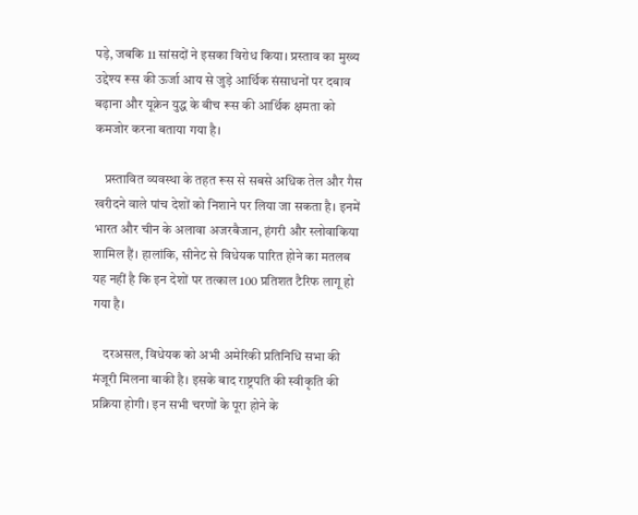पड़े, जबकि 11 सांसदों ने इसका विरोध किया। प्रस्ताव का मुख्य उद्देश्य रूस की ऊर्जा आय से जुड़े आर्थिक संसाधनों पर दबाव बढ़ाना और यूक्रेन युद्ध के बीच रूस की आर्थिक क्षमता को कमजोर करना बताया गया है।

    प्रस्तावित व्यवस्था के तहत रूस से सबसे अधिक तेल और गैस खरीदने वाले पांच देशों को निशाने पर लिया जा सकता है। इनमें भारत और चीन के अलावा अजरबैजान, हंगरी और स्लोवाकिया शामिल हैं। हालांकि, सीनेट से विधेयक पारित होने का मतलब यह नहीं है कि इन देशों पर तत्काल 100 प्रतिशत टैरिफ लागू हो गया है।

    दरअसल, विधेयक को अभी अमेरिकी प्रतिनिधि सभा की मंजूरी मिलना बाकी है। इसके बाद राष्ट्रपति की स्वीकृति की प्रक्रिया होगी। इन सभी चरणों के पूरा होने के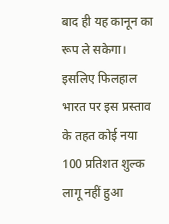बाद ही यह कानून का रूप ले सकेगा। इसलिए फिलहाल भारत पर इस प्रस्ताव के तहत कोई नया 100 प्रतिशत शुल्क लागू नहीं हुआ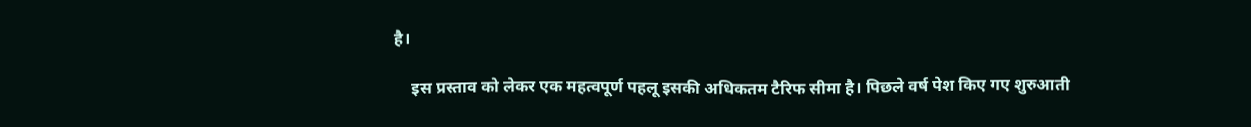है।

    इस प्रस्ताव को लेकर एक महत्वपूर्ण पहलू इसकी अधिकतम टैरिफ सीमा है। पिछले वर्ष पेश किए गए शुरुआती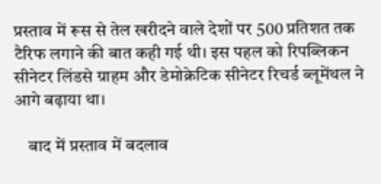प्रस्ताव में रूस से तेल खरीदने वाले देशों पर 500 प्रतिशत तक टैरिफ लगाने की बात कही गई थी। इस पहल को रिपब्लिकन सीनेटर लिंडसे ग्राहम और डेमोक्रेटिक सीनेटर रिचर्ड ब्लूमेंथल ने आगे बढ़ाया था।

    बाद में प्रस्ताव में बदलाव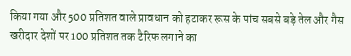किया गया और 500 प्रतिशत वाले प्रावधान को हटाकर रूस के पांच सबसे बड़े तेल और गैस खरीदार देशों पर 100 प्रतिशत तक टैरिफ लगाने का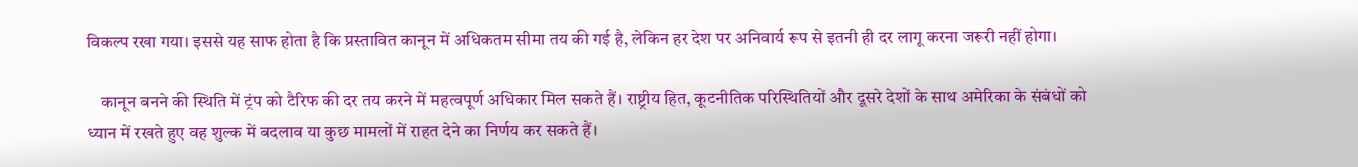विकल्प रखा गया। इससे यह साफ होता है कि प्रस्तावित कानून में अधिकतम सीमा तय की गई है, लेकिन हर देश पर अनिवार्य रूप से इतनी ही दर लागू करना जरूरी नहीं होगा।

    कानून बनने की स्थिति में ट्रंप को टैरिफ की दर तय करने में महत्वपूर्ण अधिकार मिल सकते हैं। राष्ट्रीय हित, कूटनीतिक परिस्थितियों और दूसरे देशों के साथ अमेरिका के संबंधों को ध्यान में रखते हुए वह शुल्क में बदलाव या कुछ मामलों में राहत देने का निर्णय कर सकते हैं।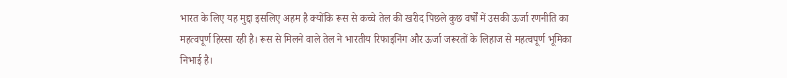भारत के लिए यह मुद्दा इसलिए अहम है क्योंकि रूस से कच्चे तेल की खरीद पिछले कुछ वर्षों में उसकी ऊर्जा रणनीति का महत्वपूर्ण हिस्सा रही है। रूस से मिलने वाले तेल ने भारतीय रिफाइनिंग और ऊर्जा जरूरतों के लिहाज से महत्वपूर्ण भूमिका निभाई है।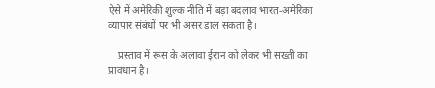ऐसे में अमेरिकी शुल्क नीति में बड़ा बदलाव भारत-अमेरिका व्यापार संबंधों पर भी असर डाल सकता है।

    प्रस्ताव में रूस के अलावा ईरान को लेकर भी सख्ती का प्रावधान है।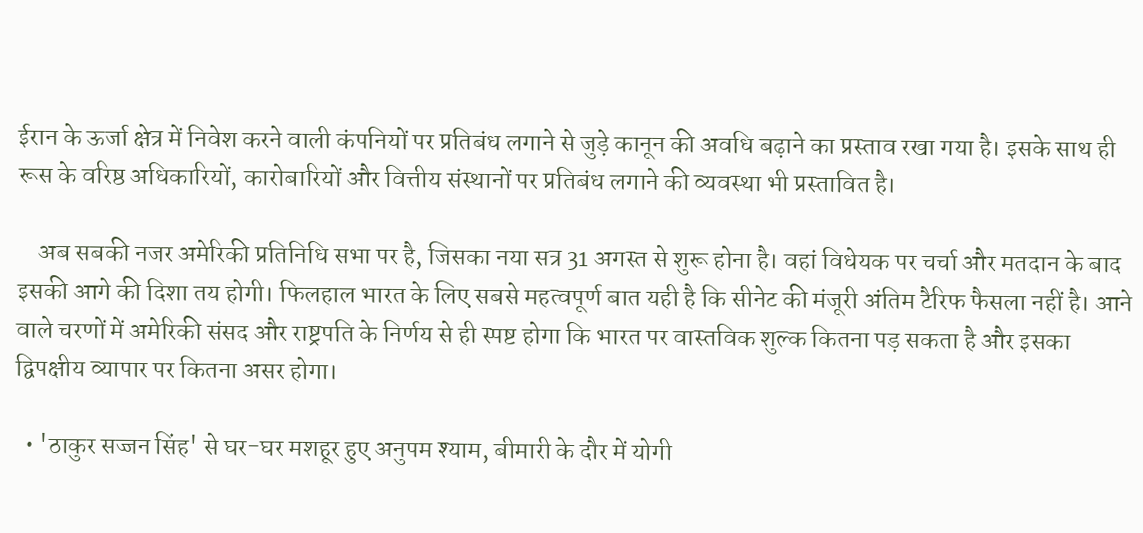ईरान के ऊर्जा क्षेत्र में निवेश करने वाली कंपनियों पर प्रतिबंध लगाने से जुड़े कानून की अवधि बढ़ाने का प्रस्ताव रखा गया है। इसके साथ ही रूस के वरिष्ठ अधिकारियों, कारोबारियों और वित्तीय संस्थानों पर प्रतिबंध लगाने की व्यवस्था भी प्रस्तावित है।

    अब सबकी नजर अमेरिकी प्रतिनिधि सभा पर है, जिसका नया सत्र 31 अगस्त से शुरू होना है। वहां विधेयक पर चर्चा और मतदान के बाद इसकी आगे की दिशा तय होगी। फिलहाल भारत के लिए सबसे महत्वपूर्ण बात यही है कि सीनेट की मंजूरी अंतिम टैरिफ फैसला नहीं है। आने वाले चरणों में अमेरिकी संसद और राष्ट्रपति के निर्णय से ही स्पष्ट होगा कि भारत पर वास्तविक शुल्क कितना पड़ सकता है और इसका द्विपक्षीय व्यापार पर कितना असर होगा।

  • 'ठाकुर सज्जन सिंह' से घर-घर मशहूर हुए अनुपम श्याम, बीमारी के दौर में योगी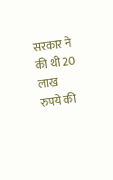सरकार ने की थी 20 लाख रुपये की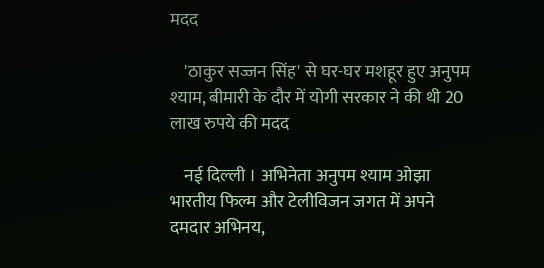मदद

    'ठाकुर सज्जन सिंह' से घर-घर मशहूर हुए अनुपम श्याम, बीमारी के दौर में योगी सरकार ने की थी 20 लाख रुपये की मदद

    नई दिल्ली । अभिनेता अनुपम श्याम ओझा भारतीय फिल्म और टेलीविजन जगत में अपने दमदार अभिनय,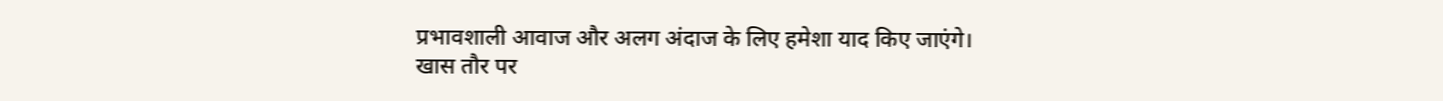प्रभावशाली आवाज और अलग अंदाज के लिए हमेशा याद किए जाएंगे। खास तौर पर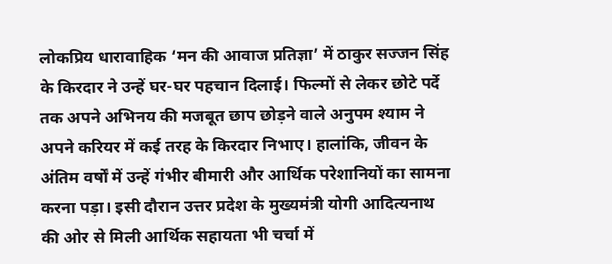लोकप्रिय धारावाहिक ‘मन की आवाज प्रतिज्ञा’ में ठाकुर सज्जन सिंह के किरदार ने उन्हें घर-घर पहचान दिलाई। फिल्मों से लेकर छोटे पर्दे तक अपने अभिनय की मजबूत छाप छोड़ने वाले अनुपम श्याम ने अपने करियर में कई तरह के किरदार निभाए। हालांकि, जीवन के अंतिम वर्षों में उन्हें गंभीर बीमारी और आर्थिक परेशानियों का सामना करना पड़ा। इसी दौरान उत्तर प्रदेश के मुख्यमंत्री योगी आदित्यनाथ की ओर से मिली आर्थिक सहायता भी चर्चा में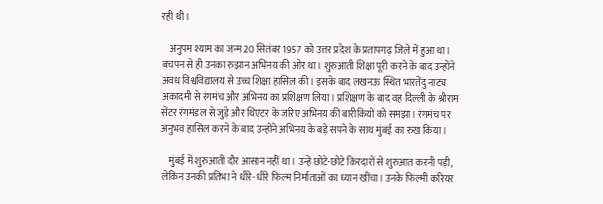रही थी।

    अनुपम श्याम का जन्म 20 सितंबर 1957 को उत्तर प्रदेश के प्रतापगढ़ जिले में हुआ था। बचपन से ही उनका रुझान अभिनय की ओर था। शुरुआती शिक्षा पूरी करने के बाद उन्होंने अवध विश्वविद्यालय से उच्च शिक्षा हासिल की। इसके बाद लखनऊ स्थित भारतेंदु नाट्य अकादमी से रंगमंच और अभिनय का प्रशिक्षण लिया। प्रशिक्षण के बाद वह दिल्ली के श्रीराम सेंटर रंगमंडल से जुड़े और थिएटर के जरिए अभिनय की बारीकियों को समझा। रंगमंच पर अनुभव हासिल करने के बाद उन्होंने अभिनय के बड़े सपने के साथ मुंबई का रुख किया।

    मुंबई में शुरुआती दौर आसान नहीं था। उन्हें छोटे-छोटे किरदारों से शुरुआत करनी पड़ी, लेकिन उनकी प्रतिभा ने धीरे-धीरे फिल्म निर्माताओं का ध्यान खींचा। उनके फिल्मी करियर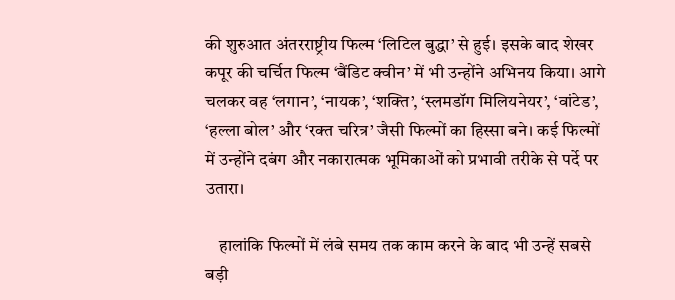की शुरुआत अंतरराष्ट्रीय फिल्म ‘लिटिल बुद्धा’ से हुई। इसके बाद शेखर कपूर की चर्चित फिल्म ‘बैंडिट क्वीन’ में भी उन्होंने अभिनय किया। आगे चलकर वह ‘लगान’, ‘नायक’, ‘शक्ति’, ‘स्लमडॉग मिलियनेयर’, ‘वांटेड’, ‘हल्ला बोल’ और ‘रक्त चरित्र’ जैसी फिल्मों का हिस्सा बने। कई फिल्मों में उन्होंने दबंग और नकारात्मक भूमिकाओं को प्रभावी तरीके से पर्दे पर उतारा।

    हालांकि फिल्मों में लंबे समय तक काम करने के बाद भी उन्हें सबसे बड़ी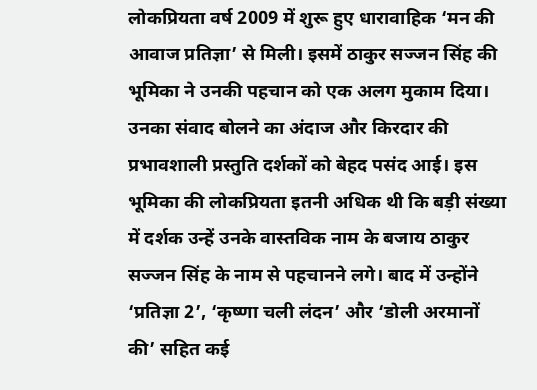लोकप्रियता वर्ष 2009 में शुरू हुए धारावाहिक ‘मन की आवाज प्रतिज्ञा’ से मिली। इसमें ठाकुर सज्जन सिंह की भूमिका ने उनकी पहचान को एक अलग मुकाम दिया। उनका संवाद बोलने का अंदाज और किरदार की प्रभावशाली प्रस्तुति दर्शकों को बेहद पसंद आई। इस भूमिका की लोकप्रियता इतनी अधिक थी कि बड़ी संख्या में दर्शक उन्हें उनके वास्तविक नाम के बजाय ठाकुर सज्जन सिंह के नाम से पहचानने लगे। बाद में उन्होंने ‘प्रतिज्ञा 2’, ‘कृष्णा चली लंदन’ और ‘डोली अरमानों की’ सहित कई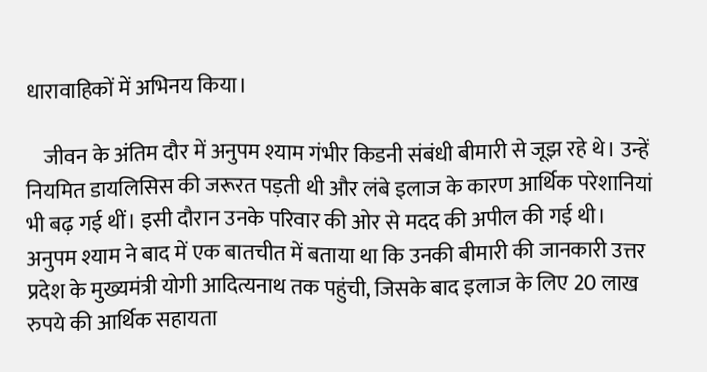धारावाहिकों में अभिनय किया।

    जीवन के अंतिम दौर में अनुपम श्याम गंभीर किडनी संबंधी बीमारी से जूझ रहे थे। उन्हें नियमित डायलिसिस की जरूरत पड़ती थी और लंबे इलाज के कारण आर्थिक परेशानियां भी बढ़ गई थीं। इसी दौरान उनके परिवार की ओर से मदद की अपील की गई थी। अनुपम श्याम ने बाद में एक बातचीत में बताया था कि उनकी बीमारी की जानकारी उत्तर प्रदेश के मुख्यमंत्री योगी आदित्यनाथ तक पहुंची, जिसके बाद इलाज के लिए 20 लाख रुपये की आर्थिक सहायता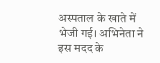अस्पताल के खाते में भेजी गई। अभिनेता ने इस मदद के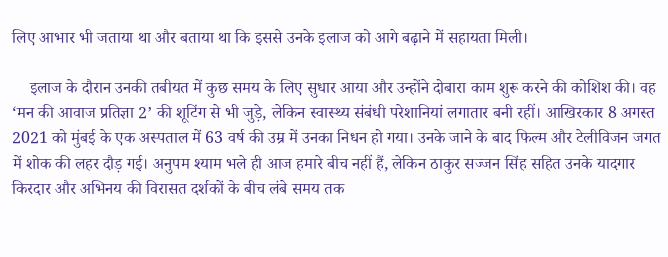लिए आभार भी जताया था और बताया था कि इससे उनके इलाज को आगे बढ़ाने में सहायता मिली।

    इलाज के दौरान उनकी तबीयत में कुछ समय के लिए सुधार आया और उन्होंने दोबारा काम शुरू करने की कोशिश की। वह ‘मन की आवाज प्रतिज्ञा 2’ की शूटिंग से भी जुड़े, लेकिन स्वास्थ्य संबंधी परेशानियां लगातार बनी रहीं। आखिरकार 8 अगस्त 2021 को मुंबई के एक अस्पताल में 63 वर्ष की उम्र में उनका निधन हो गया। उनके जाने के बाद फिल्म और टेलीविजन जगत में शोक की लहर दौड़ गई। अनुपम श्याम भले ही आज हमारे बीच नहीं हैं, लेकिन ठाकुर सज्जन सिंह सहित उनके यादगार किरदार और अभिनय की विरासत दर्शकों के बीच लंबे समय तक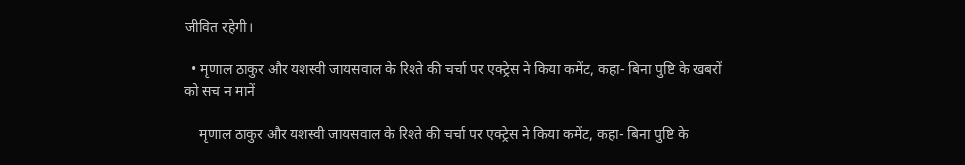जीवित रहेगी।

  • मृणाल ठाकुर और यशस्वी जायसवाल के रिश्ते की चर्चा पर एक्ट्रेस ने किया कमेंट, कहा- बिना पुष्टि के खबरों को सच न मानें

    मृणाल ठाकुर और यशस्वी जायसवाल के रिश्ते की चर्चा पर एक्ट्रेस ने किया कमेंट, कहा- बिना पुष्टि के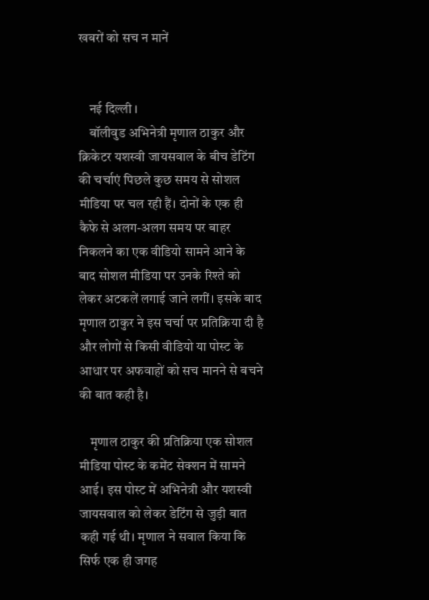खबरों को सच न मानें


    नई दिल्ली ।
    बॉलीवुड अभिनेत्री मृणाल ठाकुर और क्रिकेटर यशस्वी जायसवाल के बीच डेटिंग की चर्चाएं पिछले कुछ समय से सोशल मीडिया पर चल रही हैं। दोनों के एक ही कैफे से अलग-अलग समय पर बाहर निकलने का एक वीडियो सामने आने के बाद सोशल मीडिया पर उनके रिश्ते को लेकर अटकलें लगाई जाने लगीं। इसके बाद मृणाल ठाकुर ने इस चर्चा पर प्रतिक्रिया दी है और लोगों से किसी वीडियो या पोस्ट के आधार पर अफवाहों को सच मानने से बचने की बात कही है।

    मृणाल ठाकुर की प्रतिक्रिया एक सोशल मीडिया पोस्ट के कमेंट सेक्शन में सामने आई। इस पोस्ट में अभिनेत्री और यशस्वी जायसवाल को लेकर डेटिंग से जुड़ी बात कही गई थी। मृणाल ने सवाल किया कि सिर्फ एक ही जगह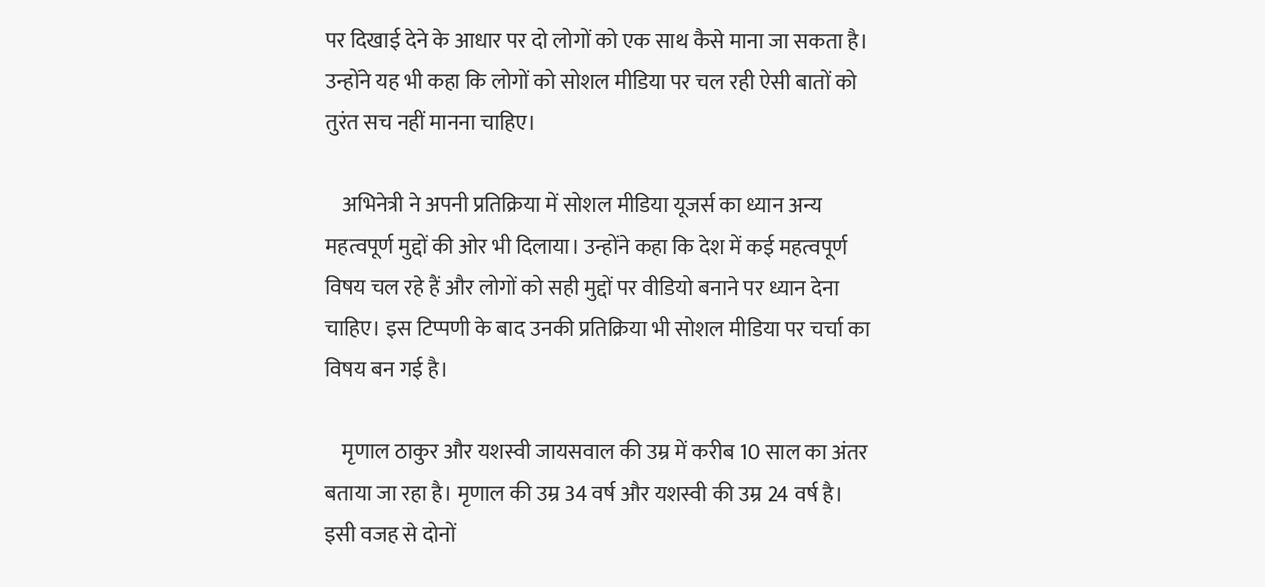पर दिखाई देने के आधार पर दो लोगों को एक साथ कैसे माना जा सकता है। उन्होंने यह भी कहा कि लोगों को सोशल मीडिया पर चल रही ऐसी बातों को तुरंत सच नहीं मानना चाहिए।

    अभिनेत्री ने अपनी प्रतिक्रिया में सोशल मीडिया यूजर्स का ध्यान अन्य महत्वपूर्ण मुद्दों की ओर भी दिलाया। उन्होंने कहा कि देश में कई महत्वपूर्ण विषय चल रहे हैं और लोगों को सही मुद्दों पर वीडियो बनाने पर ध्यान देना चाहिए। इस टिप्पणी के बाद उनकी प्रतिक्रिया भी सोशल मीडिया पर चर्चा का विषय बन गई है।

    मृणाल ठाकुर और यशस्वी जायसवाल की उम्र में करीब 10 साल का अंतर बताया जा रहा है। मृणाल की उम्र 34 वर्ष और यशस्वी की उम्र 24 वर्ष है। इसी वजह से दोनों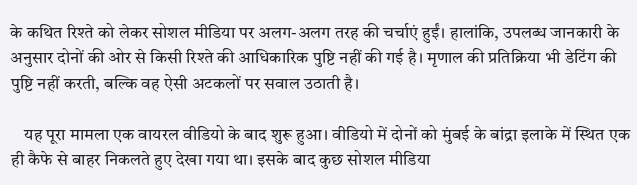के कथित रिश्ते को लेकर सोशल मीडिया पर अलग-अलग तरह की चर्चाएं हुईं। हालांकि, उपलब्ध जानकारी के अनुसार दोनों की ओर से किसी रिश्ते की आधिकारिक पुष्टि नहीं की गई है। मृणाल की प्रतिक्रिया भी डेटिंग की पुष्टि नहीं करती, बल्कि वह ऐसी अटकलों पर सवाल उठाती है।

    यह पूरा मामला एक वायरल वीडियो के बाद शुरू हुआ। वीडियो में दोनों को मुंबई के बांद्रा इलाके में स्थित एक ही कैफे से बाहर निकलते हुए देखा गया था। इसके बाद कुछ सोशल मीडिया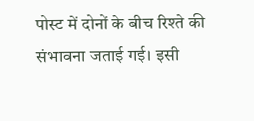पोस्ट में दोनों के बीच रिश्ते की संभावना जताई गई। इसी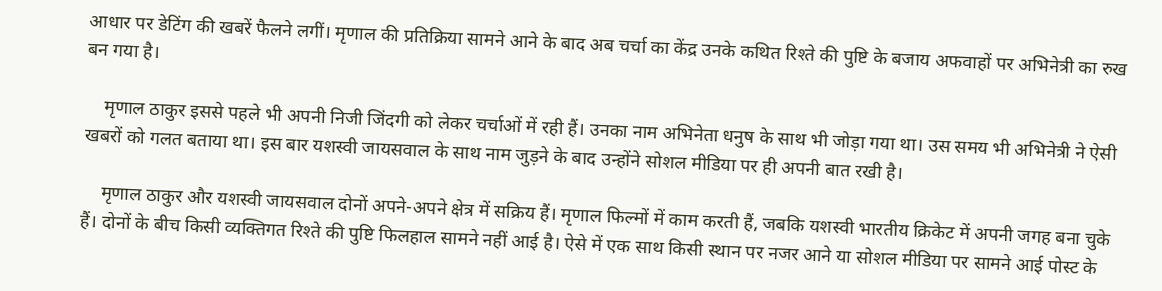आधार पर डेटिंग की खबरें फैलने लगीं। मृणाल की प्रतिक्रिया सामने आने के बाद अब चर्चा का केंद्र उनके कथित रिश्ते की पुष्टि के बजाय अफवाहों पर अभिनेत्री का रुख बन गया है।

    मृणाल ठाकुर इससे पहले भी अपनी निजी जिंदगी को लेकर चर्चाओं में रही हैं। उनका नाम अभिनेता धनुष के साथ भी जोड़ा गया था। उस समय भी अभिनेत्री ने ऐसी खबरों को गलत बताया था। इस बार यशस्वी जायसवाल के साथ नाम जुड़ने के बाद उन्होंने सोशल मीडिया पर ही अपनी बात रखी है।

    मृणाल ठाकुर और यशस्वी जायसवाल दोनों अपने-अपने क्षेत्र में सक्रिय हैं। मृणाल फिल्मों में काम करती हैं, जबकि यशस्वी भारतीय क्रिकेट में अपनी जगह बना चुके हैं। दोनों के बीच किसी व्यक्तिगत रिश्ते की पुष्टि फिलहाल सामने नहीं आई है। ऐसे में एक साथ किसी स्थान पर नजर आने या सोशल मीडिया पर सामने आई पोस्ट के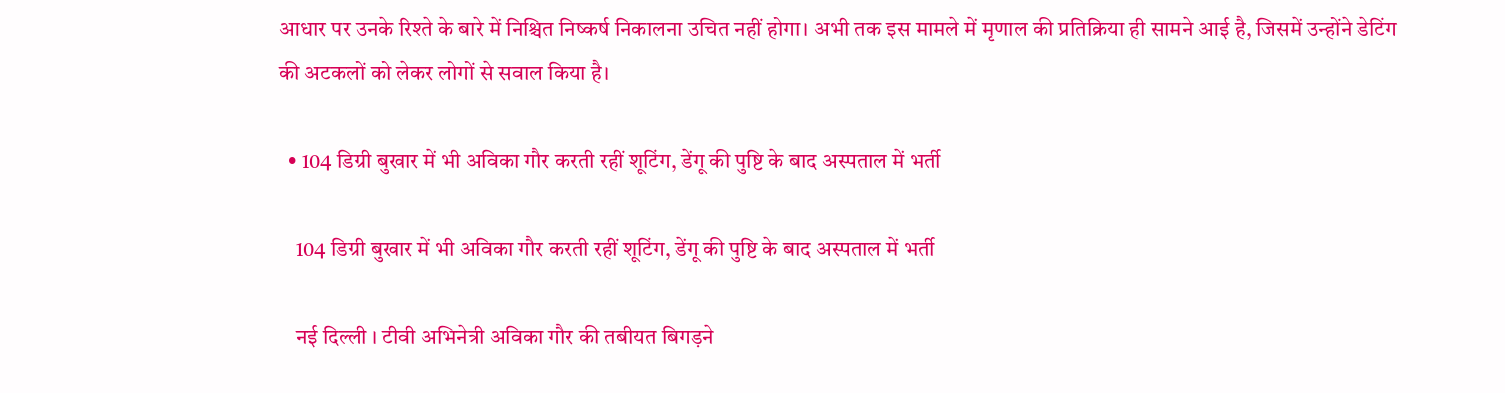आधार पर उनके रिश्ते के बारे में निश्चित निष्कर्ष निकालना उचित नहीं होगा। अभी तक इस मामले में मृणाल की प्रतिक्रिया ही सामने आई है, जिसमें उन्होंने डेटिंग की अटकलों को लेकर लोगों से सवाल किया है।

  • 104 डिग्री बुखार में भी अविका गौर करती रहीं शूटिंग, डेंगू की पुष्टि के बाद अस्पताल में भर्ती

    104 डिग्री बुखार में भी अविका गौर करती रहीं शूटिंग, डेंगू की पुष्टि के बाद अस्पताल में भर्ती

    नई दिल्ली । टीवी अभिनेत्री अविका गौर की तबीयत बिगड़ने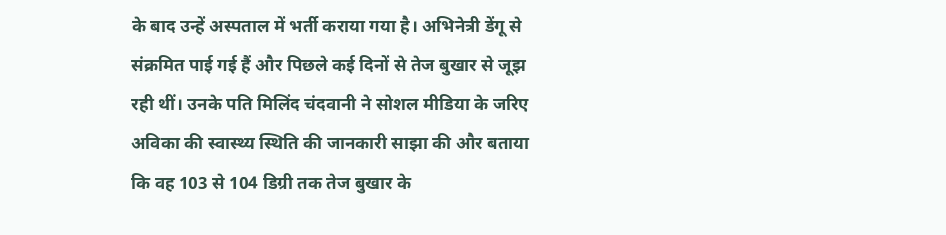के बाद उन्हें अस्पताल में भर्ती कराया गया है। अभिनेत्री डेंगू से संक्रमित पाई गई हैं और पिछले कई दिनों से तेज बुखार से जूझ रही थीं। उनके पति मिलिंद चंदवानी ने सोशल मीडिया के जरिए अविका की स्वास्थ्य स्थिति की जानकारी साझा की और बताया कि वह 103 से 104 डिग्री तक तेज बुखार के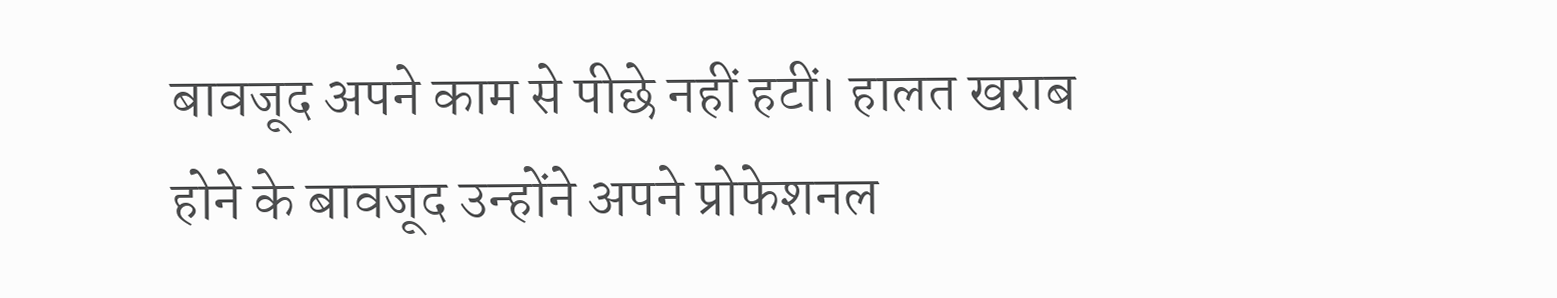बावजूद अपने काम से पीछे नहीं हटीं। हालत खराब होने के बावजूद उन्होंने अपने प्रोफेशनल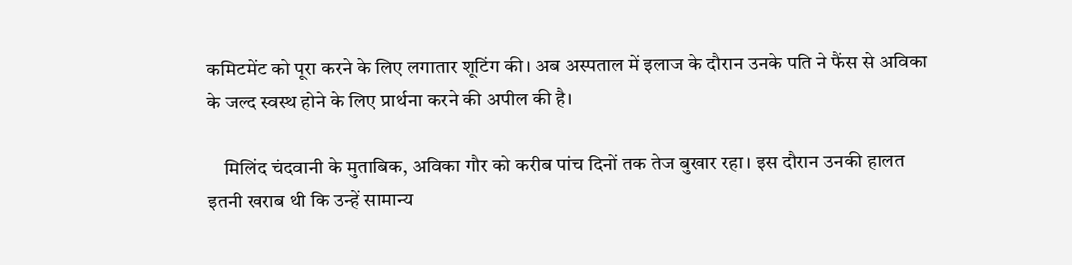कमिटमेंट को पूरा करने के लिए लगातार शूटिंग की। अब अस्पताल में इलाज के दौरान उनके पति ने फैंस से अविका के जल्द स्वस्थ होने के लिए प्रार्थना करने की अपील की है।

    मिलिंद चंदवानी के मुताबिक, अविका गौर को करीब पांच दिनों तक तेज बुखार रहा। इस दौरान उनकी हालत इतनी खराब थी कि उन्हें सामान्य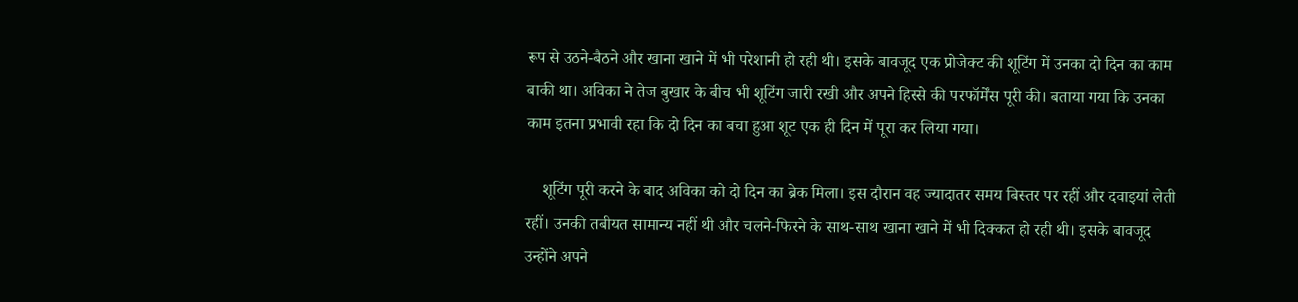रूप से उठने-बैठने और खाना खाने में भी परेशानी हो रही थी। इसके बावजूद एक प्रोजेक्ट की शूटिंग में उनका दो दिन का काम बाकी था। अविका ने तेज बुखार के बीच भी शूटिंग जारी रखी और अपने हिस्से की परफॉर्मेंस पूरी की। बताया गया कि उनका काम इतना प्रभावी रहा कि दो दिन का बचा हुआ शूट एक ही दिन में पूरा कर लिया गया।

    शूटिंग पूरी करने के बाद अविका को दो दिन का ब्रेक मिला। इस दौरान वह ज्यादातर समय बिस्तर पर रहीं और दवाइयां लेती रहीं। उनकी तबीयत सामान्य नहीं थी और चलने-फिरने के साथ-साथ खाना खाने में भी दिक्कत हो रही थी। इसके बावजूद उन्होंने अपने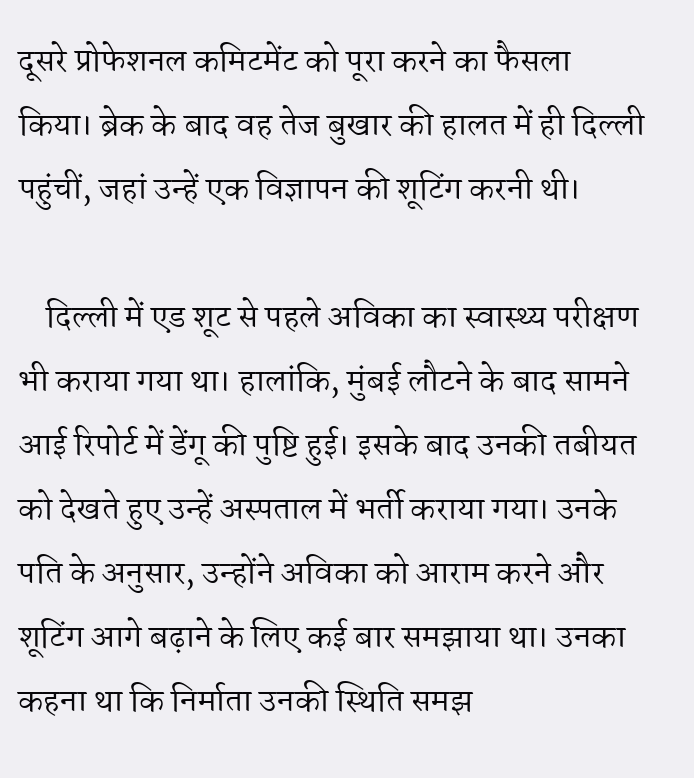दूसरे प्रोफेशनल कमिटमेंट को पूरा करने का फैसला किया। ब्रेक के बाद वह तेज बुखार की हालत में ही दिल्ली पहुंचीं, जहां उन्हें एक विज्ञापन की शूटिंग करनी थी।

    दिल्ली में एड शूट से पहले अविका का स्वास्थ्य परीक्षण भी कराया गया था। हालांकि, मुंबई लौटने के बाद सामने आई रिपोर्ट में डेंगू की पुष्टि हुई। इसके बाद उनकी तबीयत को देखते हुए उन्हें अस्पताल में भर्ती कराया गया। उनके पति के अनुसार, उन्होंने अविका को आराम करने और शूटिंग आगे बढ़ाने के लिए कई बार समझाया था। उनका कहना था कि निर्माता उनकी स्थिति समझ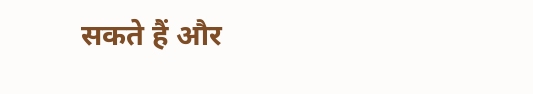सकते हैं और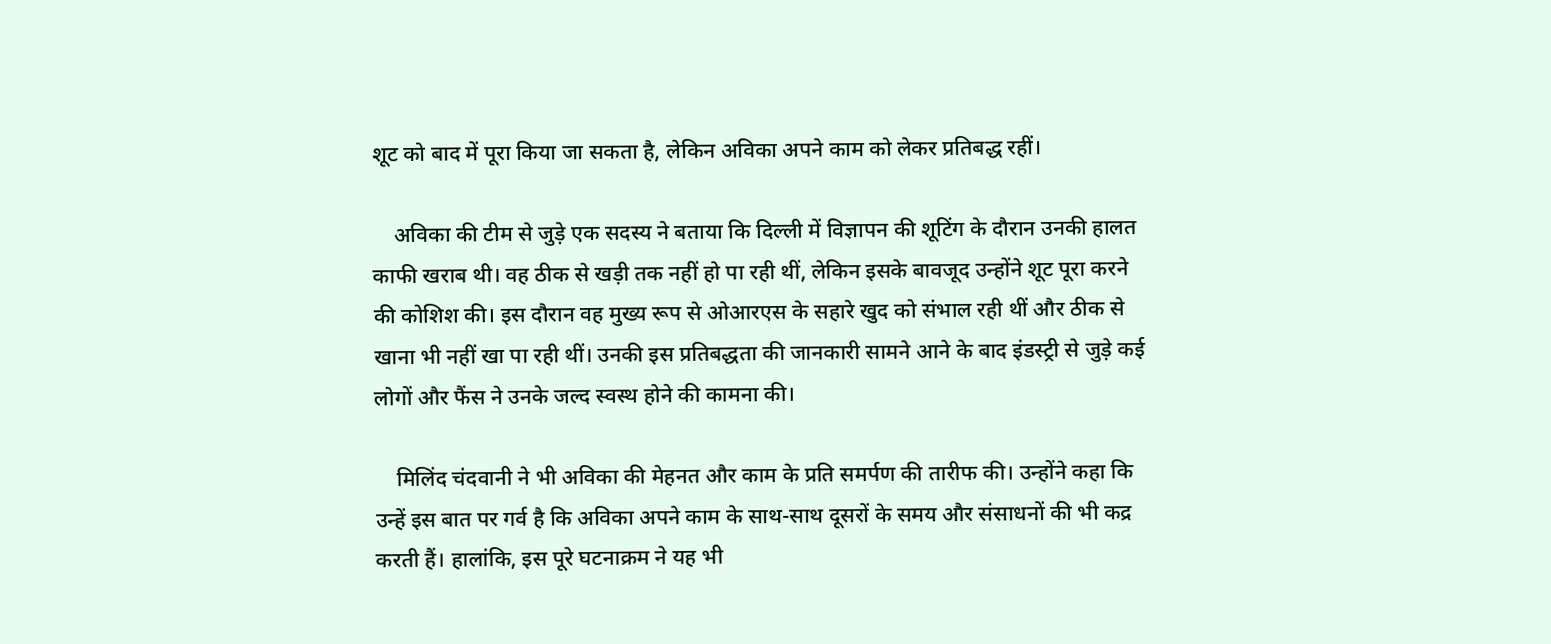शूट को बाद में पूरा किया जा सकता है, लेकिन अविका अपने काम को लेकर प्रतिबद्ध रहीं।

    अविका की टीम से जुड़े एक सदस्य ने बताया कि दिल्ली में विज्ञापन की शूटिंग के दौरान उनकी हालत काफी खराब थी। वह ठीक से खड़ी तक नहीं हो पा रही थीं, लेकिन इसके बावजूद उन्होंने शूट पूरा करने की कोशिश की। इस दौरान वह मुख्य रूप से ओआरएस के सहारे खुद को संभाल रही थीं और ठीक से खाना भी नहीं खा पा रही थीं। उनकी इस प्रतिबद्धता की जानकारी सामने आने के बाद इंडस्ट्री से जुड़े कई लोगों और फैंस ने उनके जल्द स्वस्थ होने की कामना की।

    मिलिंद चंदवानी ने भी अविका की मेहनत और काम के प्रति समर्पण की तारीफ की। उन्होंने कहा कि उन्हें इस बात पर गर्व है कि अविका अपने काम के साथ-साथ दूसरों के समय और संसाधनों की भी कद्र करती हैं। हालांकि, इस पूरे घटनाक्रम ने यह भी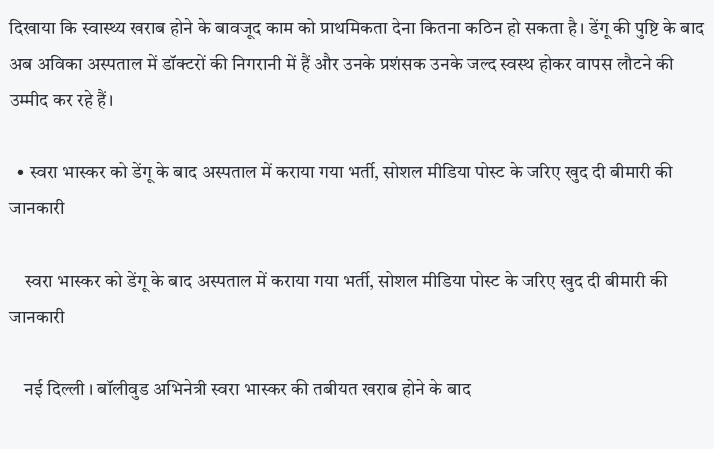दिखाया कि स्वास्थ्य खराब होने के बावजूद काम को प्राथमिकता देना कितना कठिन हो सकता है। डेंगू की पुष्टि के बाद अब अविका अस्पताल में डॉक्टरों की निगरानी में हैं और उनके प्रशंसक उनके जल्द स्वस्थ होकर वापस लौटने की उम्मीद कर रहे हैं।

  • स्वरा भास्कर को डेंगू के बाद अस्पताल में कराया गया भर्ती, सोशल मीडिया पोस्ट के जरिए खुद दी बीमारी की जानकारी

    स्वरा भास्कर को डेंगू के बाद अस्पताल में कराया गया भर्ती, सोशल मीडिया पोस्ट के जरिए खुद दी बीमारी की जानकारी

    नई दिल्ली । बॉलीवुड अभिनेत्री स्वरा भास्कर की तबीयत खराब होने के बाद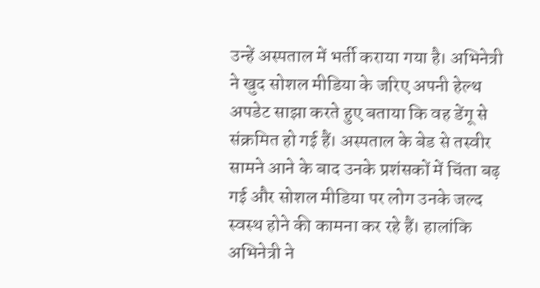उन्हें अस्पताल में भर्ती कराया गया है। अभिनेत्री ने खुद सोशल मीडिया के जरिए अपनी हेल्थ अपडेट साझा करते हुए बताया कि वह डेंगू से संक्रमित हो गई हैं। अस्पताल के बेड से तस्वीर सामने आने के बाद उनके प्रशंसकों में चिंता बढ़ गई और सोशल मीडिया पर लोग उनके जल्द स्वस्थ होने की कामना कर रहे हैं। हालांकि अभिनेत्री ने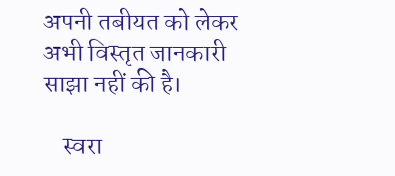अपनी तबीयत को लेकर अभी विस्तृत जानकारी साझा नहीं की है।

    स्वरा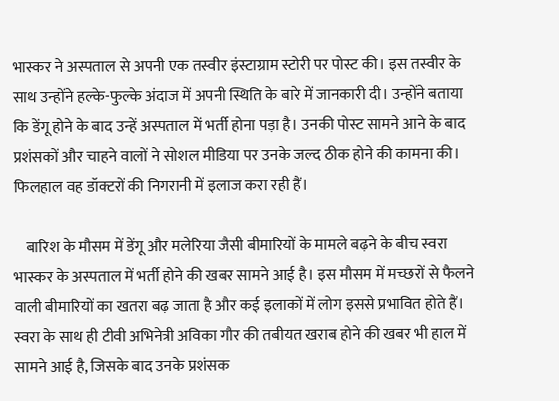भास्कर ने अस्पताल से अपनी एक तस्वीर इंस्टाग्राम स्टोरी पर पोस्ट की। इस तस्वीर के साथ उन्होंने हल्के-फुल्के अंदाज में अपनी स्थिति के बारे में जानकारी दी। उन्होंने बताया कि डेंगू होने के बाद उन्हें अस्पताल में भर्ती होना पड़ा है। उनकी पोस्ट सामने आने के बाद प्रशंसकों और चाहने वालों ने सोशल मीडिया पर उनके जल्द ठीक होने की कामना की। फिलहाल वह डॉक्टरों की निगरानी में इलाज करा रही हैं।

    बारिश के मौसम में डेंगू और मलेरिया जैसी बीमारियों के मामले बढ़ने के बीच स्वरा भास्कर के अस्पताल में भर्ती होने की खबर सामने आई है। इस मौसम में मच्छरों से फैलने वाली बीमारियों का खतरा बढ़ जाता है और कई इलाकों में लोग इससे प्रभावित होते हैं। स्वरा के साथ ही टीवी अभिनेत्री अविका गौर की तबीयत खराब होने की खबर भी हाल में सामने आई है, जिसके बाद उनके प्रशंसक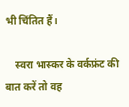भी चिंतित हैं।

    स्वरा भास्कर के वर्कफ्रंट की बात करें तो वह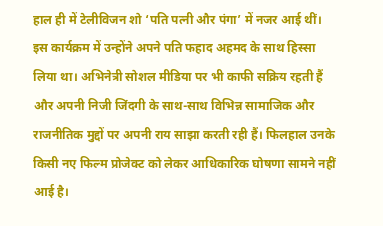हाल ही में टेलीविजन शो ‘पति पत्नी और पंगा’ में नजर आई थीं। इस कार्यक्रम में उन्होंने अपने पति फहाद अहमद के साथ हिस्सा लिया था। अभिनेत्री सोशल मीडिया पर भी काफी सक्रिय रहती हैं और अपनी निजी जिंदगी के साथ-साथ विभिन्न सामाजिक और राजनीतिक मुद्दों पर अपनी राय साझा करती रही हैं। फिलहाल उनके किसी नए फिल्म प्रोजेक्ट को लेकर आधिकारिक घोषणा सामने नहीं आई है।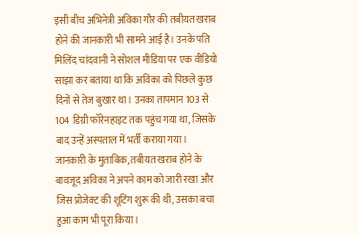इसी बीच अभिनेत्री अविका गौर की तबीयत खराब होने की जानकारी भी सामने आई है। उनके पति मिलिंद चांदवानी ने सोशल मीडिया पर एक वीडियो साझा कर बताया था कि अविका को पिछले कुछ दिनों से तेज बुखार था। उनका तापमान 103 से 104 डिग्री फॉरेनहाइट तक पहुंच गया था, जिसके बाद उन्हें अस्पताल में भर्ती कराया गया। जानकारी के मुताबिक, तबीयत खराब होने के बावजूद अविका ने अपने काम को जारी रखा और जिस प्रोजेक्ट की शूटिंग शुरू की थी, उसका बचा हुआ काम भी पूरा किया।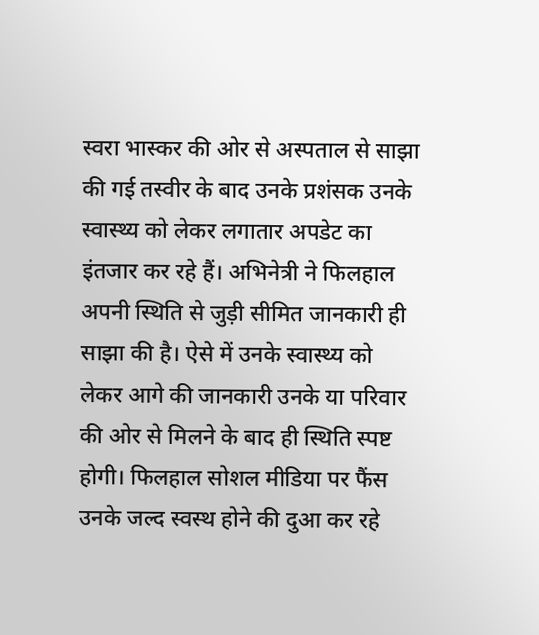स्वरा भास्कर की ओर से अस्पताल से साझा की गई तस्वीर के बाद उनके प्रशंसक उनके स्वास्थ्य को लेकर लगातार अपडेट का इंतजार कर रहे हैं। अभिनेत्री ने फिलहाल अपनी स्थिति से जुड़ी सीमित जानकारी ही साझा की है। ऐसे में उनके स्वास्थ्य को लेकर आगे की जानकारी उनके या परिवार की ओर से मिलने के बाद ही स्थिति स्पष्ट होगी। फिलहाल सोशल मीडिया पर फैंस उनके जल्द स्वस्थ होने की दुआ कर रहे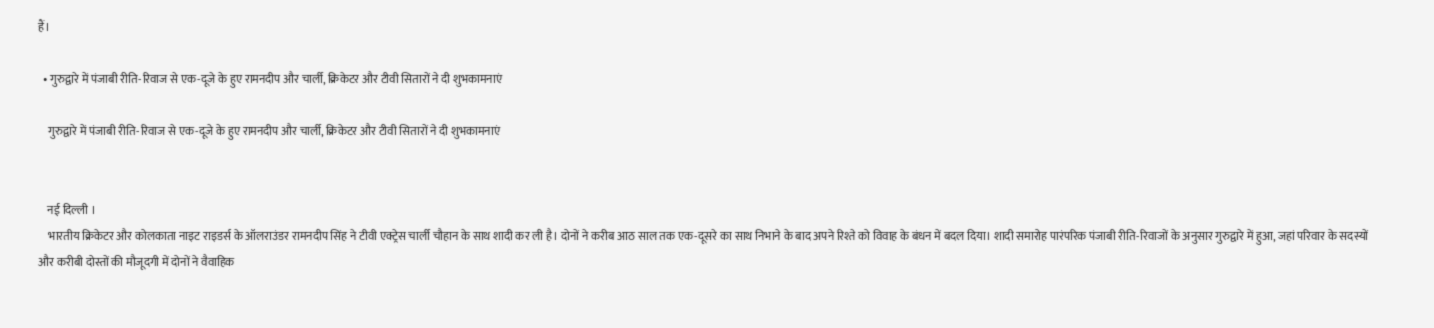हैं।

  • गुरुद्वारे में पंजाबी रीति-रिवाज से एक-दूजे के हुए रामनदीप और चार्ली, क्रिकेटर और टीवी सितारों ने दी शुभकामनाएं

    गुरुद्वारे में पंजाबी रीति-रिवाज से एक-दूजे के हुए रामनदीप और चार्ली, क्रिकेटर और टीवी सितारों ने दी शुभकामनाएं


    नई दिल्ली ।
    भारतीय क्रिकेटर और कोलकाता नाइट राइडर्स के ऑलराउंडर रामनदीप सिंह ने टीवी एक्ट्रेस चार्ली चौहान के साथ शादी कर ली है। दोनों ने करीब आठ साल तक एक-दूसरे का साथ निभाने के बाद अपने रिश्ते को विवाह के बंधन में बदल दिया। शादी समारोह पारंपरिक पंजाबी रीति-रिवाजों के अनुसार गुरुद्वारे में हुआ, जहां परिवार के सदस्यों और करीबी दोस्तों की मौजूदगी में दोनों ने वैवाहिक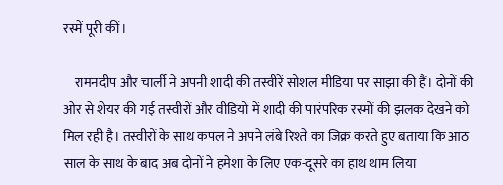रस्में पूरी कीं।

    रामनदीप और चार्ली ने अपनी शादी की तस्वीरें सोशल मीडिया पर साझा की हैं। दोनों की ओर से शेयर की गई तस्वीरों और वीडियो में शादी की पारंपरिक रस्मों की झलक देखने को मिल रही है। तस्वीरों के साथ कपल ने अपने लंबे रिश्ते का जिक्र करते हुए बताया कि आठ साल के साथ के बाद अब दोनों ने हमेशा के लिए एक-दूसरे का हाथ थाम लिया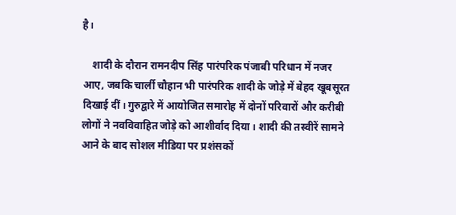है।

    शादी के दौरान रामनदीप सिंह पारंपरिक पंजाबी परिधान में नजर आए, जबकि चार्ली चौहान भी पारंपरिक शादी के जोड़े में बेहद खूबसूरत दिखाई दीं। गुरुद्वारे में आयोजित समारोह में दोनों परिवारों और करीबी लोगों ने नवविवाहित जोड़े को आशीर्वाद दिया। शादी की तस्वीरें सामने आने के बाद सोशल मीडिया पर प्रशंसकों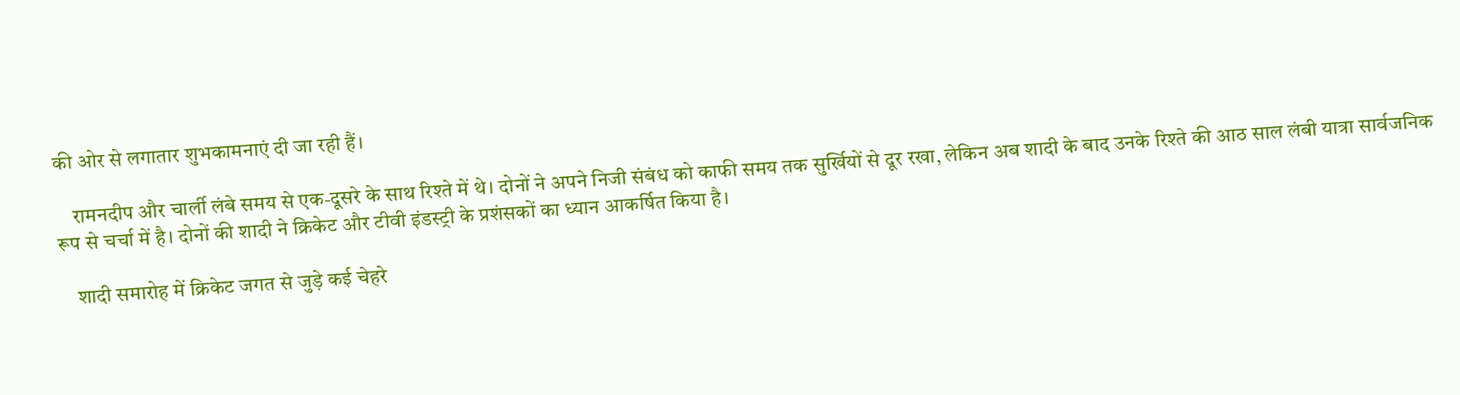की ओर से लगातार शुभकामनाएं दी जा रही हैं।

    रामनदीप और चार्ली लंबे समय से एक-दूसरे के साथ रिश्ते में थे। दोनों ने अपने निजी संबंध को काफी समय तक सुर्खियों से दूर रखा, लेकिन अब शादी के बाद उनके रिश्ते की आठ साल लंबी यात्रा सार्वजनिक रूप से चर्चा में है। दोनों की शादी ने क्रिकेट और टीवी इंडस्ट्री के प्रशंसकों का ध्यान आकर्षित किया है।

    शादी समारोह में क्रिकेट जगत से जुड़े कई चेहरे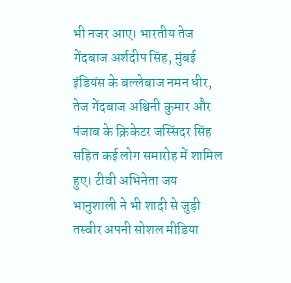भी नजर आए। भारतीय तेज गेंदबाज अर्शदीप सिंह, मुंबई इंडियंस के बल्लेबाज नमन धीर, तेज गेंदबाज अश्विनी कुमार और पंजाब के क्रिकेटर जस्सिंदर सिंह सहित कई लोग समारोह में शामिल हुए। टीवी अभिनेता जय भानुशाली ने भी शादी से जुड़ी तस्वीर अपनी सोशल मीडिया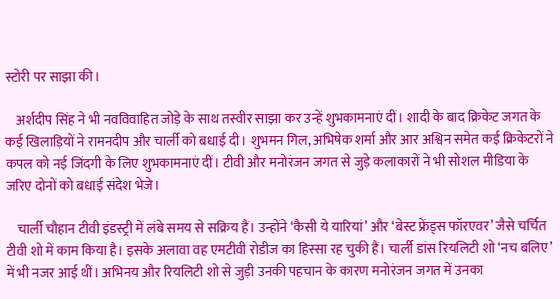स्टोरी पर साझा की।

    अर्शदीप सिंह ने भी नवविवाहित जोड़े के साथ तस्वीर साझा कर उन्हें शुभकामनाएं दीं। शादी के बाद क्रिकेट जगत के कई खिलाड़ियों ने रामनदीप और चार्ली को बधाई दी। शुभमन गिल, अभिषेक शर्मा और आर अश्विन समेत कई क्रिकेटरों ने कपल को नई जिंदगी के लिए शुभकामनाएं दीं। टीवी और मनोरंजन जगत से जुड़े कलाकारों ने भी सोशल मीडिया के जरिए दोनों को बधाई संदेश भेजे।

    चार्ली चौहान टीवी इंडस्ट्री में लंबे समय से सक्रिय हैं। उन्होंने ‘कैसी ये यारियां’ और ‘बेस्ट फ्रेंड्स फॉरएवर’ जैसे चर्चित टीवी शो में काम किया है। इसके अलावा वह एमटीवी रोडीज का हिस्सा रह चुकी हैं। चार्ली डांस रियलिटी शो ‘नच बलिए’ में भी नजर आई थीं। अभिनय और रियलिटी शो से जुड़ी उनकी पहचान के कारण मनोरंजन जगत में उनका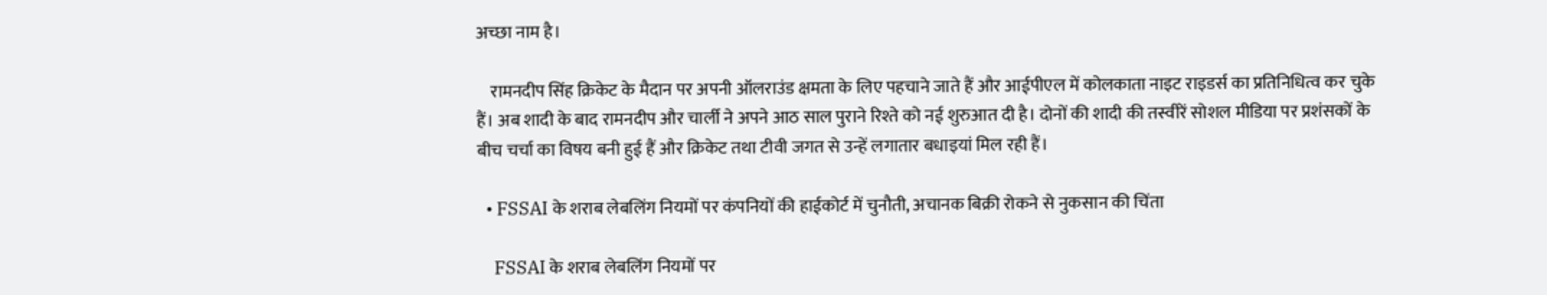अच्छा नाम है।

    रामनदीप सिंह क्रिकेट के मैदान पर अपनी ऑलराउंड क्षमता के लिए पहचाने जाते हैं और आईपीएल में कोलकाता नाइट राइडर्स का प्रतिनिधित्व कर चुके हैं। अब शादी के बाद रामनदीप और चार्ली ने अपने आठ साल पुराने रिश्ते को नई शुरुआत दी है। दोनों की शादी की तस्वीरें सोशल मीडिया पर प्रशंसकों के बीच चर्चा का विषय बनी हुई हैं और क्रिकेट तथा टीवी जगत से उन्हें लगातार बधाइयां मिल रही हैं।

  • FSSAI के शराब लेबलिंग नियमों पर कंपनियों की हाईकोर्ट में चुनौती, अचानक बिक्री रोकने से नुकसान की चिंता

    FSSAI के शराब लेबलिंग नियमों पर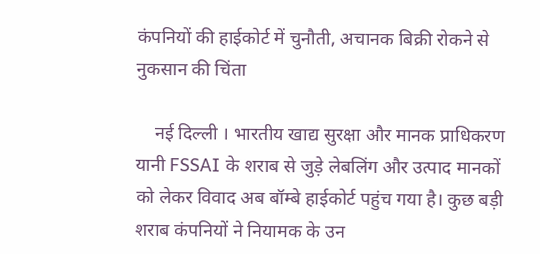कंपनियों की हाईकोर्ट में चुनौती, अचानक बिक्री रोकने से नुकसान की चिंता

    नई दिल्ली । भारतीय खाद्य सुरक्षा और मानक प्राधिकरण यानी FSSAI के शराब से जुड़े लेबलिंग और उत्पाद मानकों को लेकर विवाद अब बॉम्बे हाईकोर्ट पहुंच गया है। कुछ बड़ी शराब कंपनियों ने नियामक के उन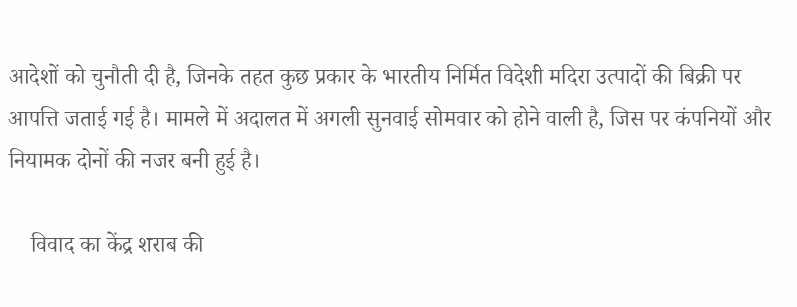आदेशों को चुनौती दी है, जिनके तहत कुछ प्रकार के भारतीय निर्मित विदेशी मदिरा उत्पादों की बिक्री पर आपत्ति जताई गई है। मामले में अदालत में अगली सुनवाई सोमवार को होने वाली है, जिस पर कंपनियों और नियामक दोनों की नजर बनी हुई है।

    विवाद का केंद्र शराब की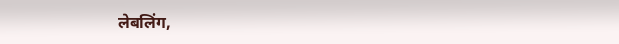लेबलिंग,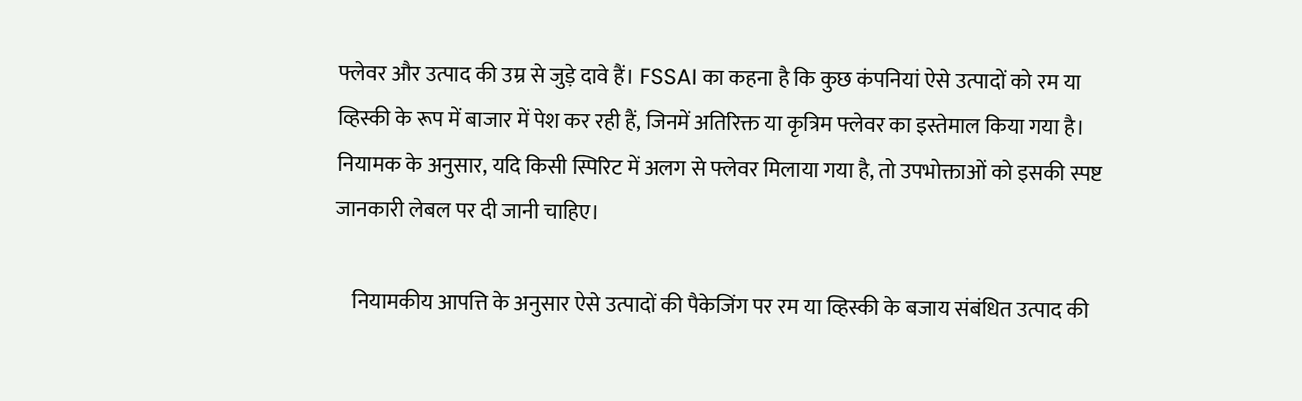फ्लेवर और उत्पाद की उम्र से जुड़े दावे हैं। FSSAI का कहना है कि कुछ कंपनियां ऐसे उत्पादों को रम या व्हिस्की के रूप में बाजार में पेश कर रही हैं, जिनमें अतिरिक्त या कृत्रिम फ्लेवर का इस्तेमाल किया गया है। नियामक के अनुसार, यदि किसी स्पिरिट में अलग से फ्लेवर मिलाया गया है, तो उपभोक्ताओं को इसकी स्पष्ट जानकारी लेबल पर दी जानी चाहिए।

    नियामकीय आपत्ति के अनुसार ऐसे उत्पादों की पैकेजिंग पर रम या व्हिस्की के बजाय संबंधित उत्पाद की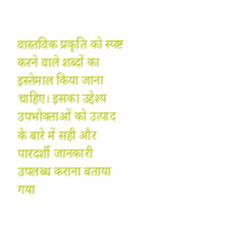वास्तविक प्रकृति को स्पष्ट करने वाले शब्दों का इस्तेमाल किया जाना चाहिए। इसका उद्देश्य उपभोक्ताओं को उत्पाद के बारे में सही और पारदर्शी जानकारी उपलब्ध कराना बताया गया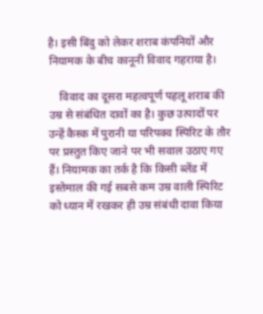है। इसी बिंदु को लेकर शराब कंपनियों और नियामक के बीच कानूनी विवाद गहराया है।

    विवाद का दूसरा महत्वपूर्ण पहलू शराब की उम्र से संबंधित दावों का है। कुछ उत्पादों पर उन्हें कैस्क में पुरानी या परिपक्व स्पिरिट के तौर पर प्रस्तुत किए जाने पर भी सवाल उठाए गए हैं। नियामक का तर्क है कि किसी ब्लेंड में इस्तेमाल की गई सबसे कम उम्र वाली स्पिरिट को ध्यान में रखकर ही उम्र संबंधी दावा किया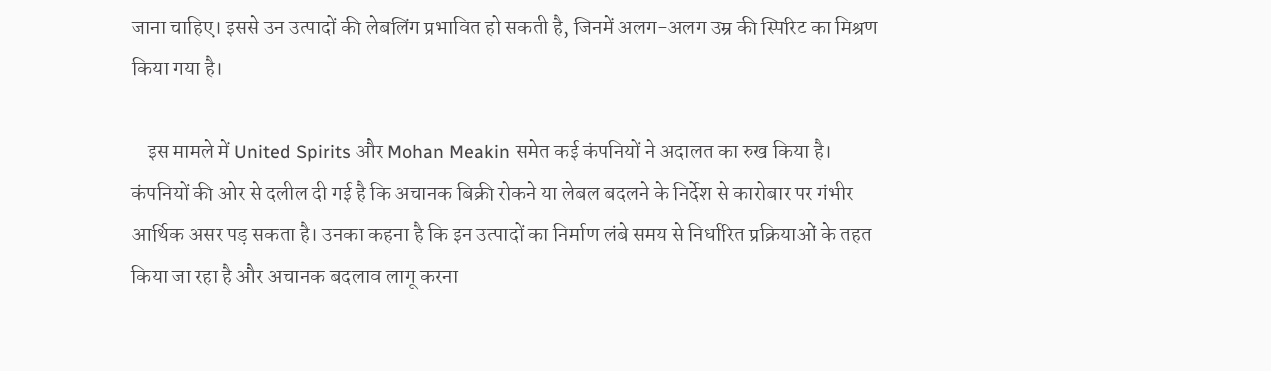जाना चाहिए। इससे उन उत्पादों की लेबलिंग प्रभावित हो सकती है, जिनमें अलग-अलग उम्र की स्पिरिट का मिश्रण किया गया है।

    इस मामले में United Spirits और Mohan Meakin समेत कई कंपनियों ने अदालत का रुख किया है। कंपनियों की ओर से दलील दी गई है कि अचानक बिक्री रोकने या लेबल बदलने के निर्देश से कारोबार पर गंभीर आर्थिक असर पड़ सकता है। उनका कहना है कि इन उत्पादों का निर्माण लंबे समय से निर्धारित प्रक्रियाओं के तहत किया जा रहा है और अचानक बदलाव लागू करना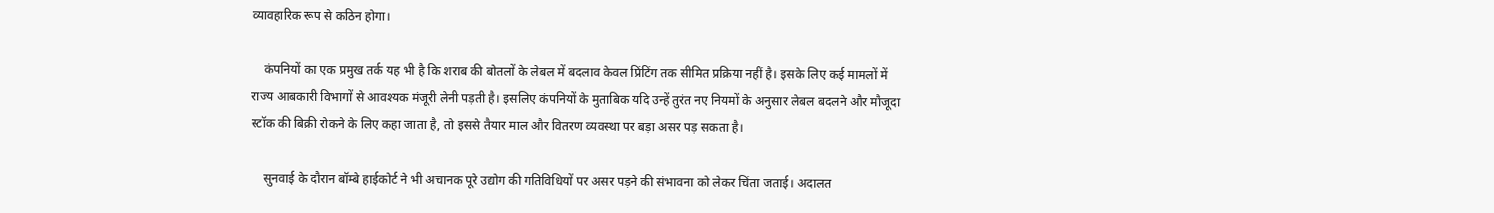व्यावहारिक रूप से कठिन होगा।

    कंपनियों का एक प्रमुख तर्क यह भी है कि शराब की बोतलों के लेबल में बदलाव केवल प्रिंटिंग तक सीमित प्रक्रिया नहीं है। इसके लिए कई मामलों में राज्य आबकारी विभागों से आवश्यक मंजूरी लेनी पड़ती है। इसलिए कंपनियों के मुताबिक यदि उन्हें तुरंत नए नियमों के अनुसार लेबल बदलने और मौजूदा स्टॉक की बिक्री रोकने के लिए कहा जाता है, तो इससे तैयार माल और वितरण व्यवस्था पर बड़ा असर पड़ सकता है।

    सुनवाई के दौरान बॉम्बे हाईकोर्ट ने भी अचानक पूरे उद्योग की गतिविधियों पर असर पड़ने की संभावना को लेकर चिंता जताई। अदालत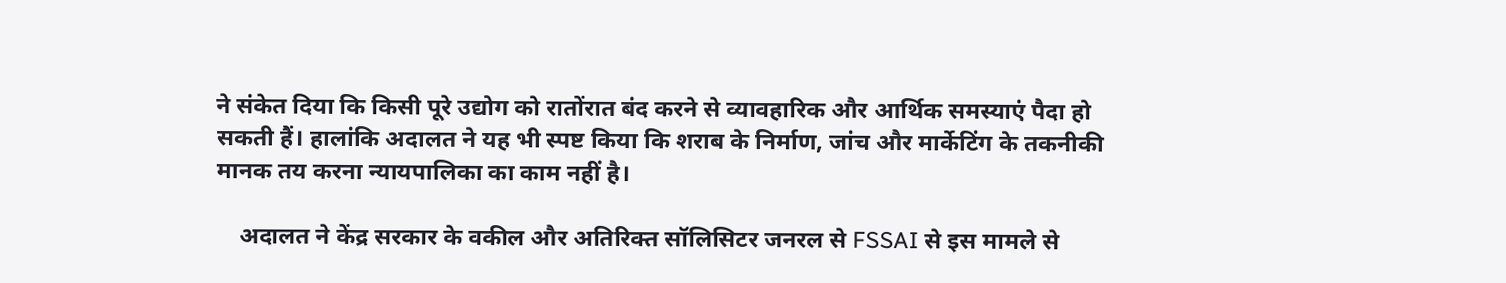ने संकेत दिया कि किसी पूरे उद्योग को रातोंरात बंद करने से व्यावहारिक और आर्थिक समस्याएं पैदा हो सकती हैं। हालांकि अदालत ने यह भी स्पष्ट किया कि शराब के निर्माण, जांच और मार्केटिंग के तकनीकी मानक तय करना न्यायपालिका का काम नहीं है।

    अदालत ने केंद्र सरकार के वकील और अतिरिक्त सॉलिसिटर जनरल से FSSAI से इस मामले से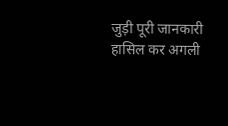जुड़ी पूरी जानकारी हासिल कर अगली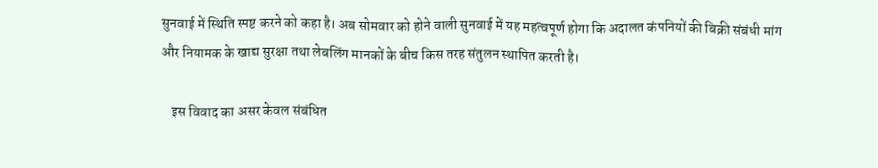सुनवाई में स्थिति स्पष्ट करने को कहा है। अब सोमवार को होने वाली सुनवाई में यह महत्वपूर्ण होगा कि अदालत कंपनियों की बिक्री संबंधी मांग और नियामक के खाद्य सुरक्षा तथा लेबलिंग मानकों के बीच किस तरह संतुलन स्थापित करती है।

    इस विवाद का असर केवल संबंधित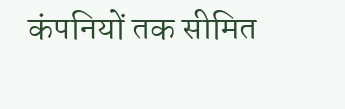कंपनियों तक सीमित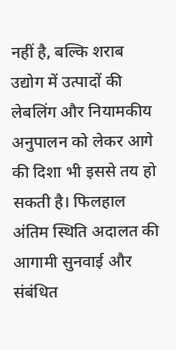नहीं है, बल्कि शराब उद्योग में उत्पादों की लेबलिंग और नियामकीय अनुपालन को लेकर आगे की दिशा भी इससे तय हो सकती है। फिलहाल अंतिम स्थिति अदालत की आगामी सुनवाई और संबंधित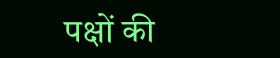पक्षों की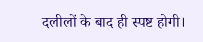दलीलों के बाद ही स्पष्ट होगी।